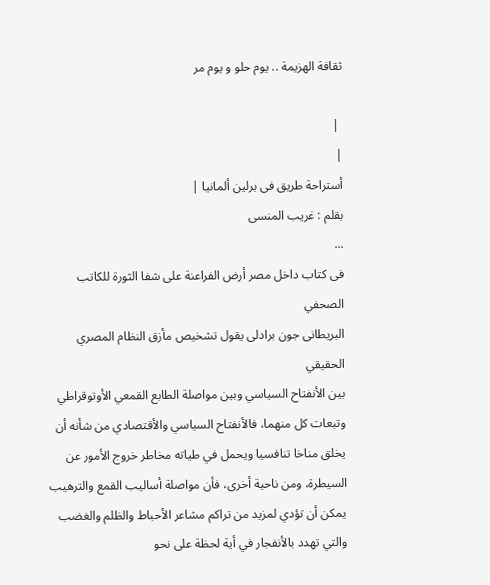ثقافة الهزيمة .. يوم حلو و يوم مر

 |
|
أستراحة طريق فى برلين ألمانيا |
بقلم : غريب المنسى
...
فى كتاب داخل مصر أرض الفراعنة على شفا الثورة للكاتب الصحفي
البريطانى جون برادلى يقول تشخيص مأزق النظام المصري الحقيقي
بين الأنفتاح السياسي وبين مواصلة الطابع القمعي الأوتوقراطي
وتبعات كل منهما، فالأنفتاح السياسي والأقتصادي من شأنه أن
يخلق مناخا تنافسيا ويحمل في طياته مخاطر خروج الأمور عن
السيطرة، ومن ناحية أخرى، فأن مواصلة أساليب القمع والترهيب
يمكن أن تؤدي لمزيد من تراكم مشاعر الأحباط والظلم والغضب
والتي تهدد بالأنفجار في أية لحظة على نحو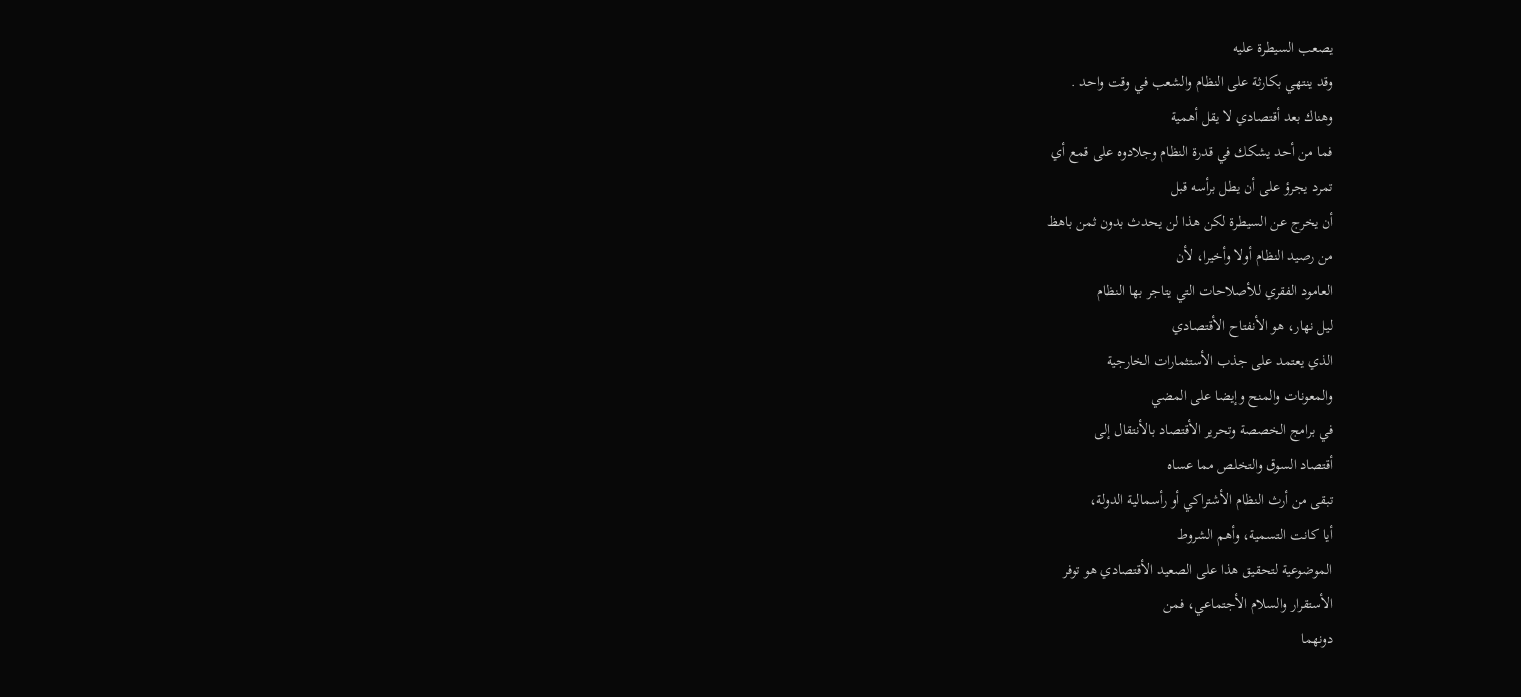يصعب السيطرة عليه
وقد ينتهي بكارثة على النظام والشعب في وقت واحد .
وهناك بعد أقتصادي لا يقل أهمية
فما من أحد يشكك في قدرة النظام وجلادوه على قمع أي
تمرد يجرؤ على أن يطل برأسه قبل
أن يخرج عن السيطرة لكن هذا لن يحدث بدون ثمن باهظ
من رصيد النظام أولا وأخيرا، لأن
العامود الفقري للأصلاحات التي يتاجر بها النظام
ليل نهار، هو الأنفتاح الأقتصادي
الذي يعتمد على جذب الأستثمارات الخارجية
والمعونات والمنح وإيضا على المضي
في برامج الخصصة وتحرير الأقتصاد بالأنتقال إلى
أقتصاد السوق والتخلص مما عساه
تبقى من أرث النظام الأشتراكي أو رأسمالية الدولة،
أيا كانت التسمية، وأهم الشروط
الموضوعية لتحقيق هذا على الصعيد الأقتصادي هو توفر
الأستقرار والسلام الأجتماعي، فمن
دونهما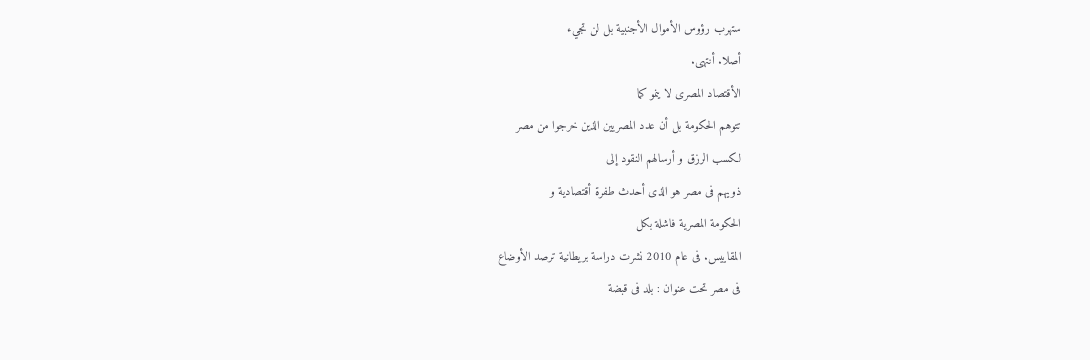ستهرب رؤوس الأموال الأجنبية بل لن تجيء
أصلا. أنتهى.
الأقتصاد المصرى لا ينمو كما
تتوهم الحكومة بل أن عدد المصريين الذين خرجوا من مصر
لكسب الرزق و أرسالهم النقود إلى
ذويهم فى مصر هو الذى أحدث طفرة أقتصادية و
الحكومة المصرية فاشلة بكل
المقاييس. فى عام 2010 نشرت دراسة بريطانية ترصد الأوضاع
فى مصر تحت عنوان : بلد فى قبضة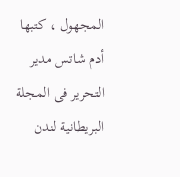المجهول ، كتبها أدم شاتس مدير التحرير فى المجلة
البريطانية لندن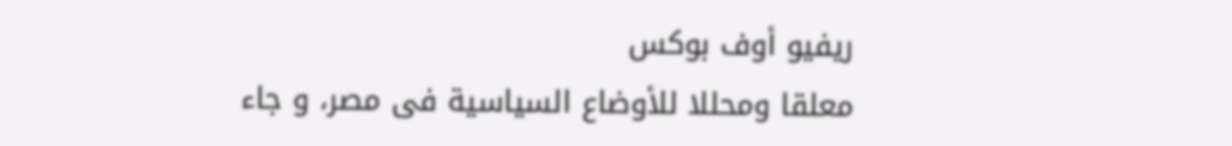ريفيو أوف بوكس
معلقا ومحللا للأوضاع السياسية فى مصر، و جاء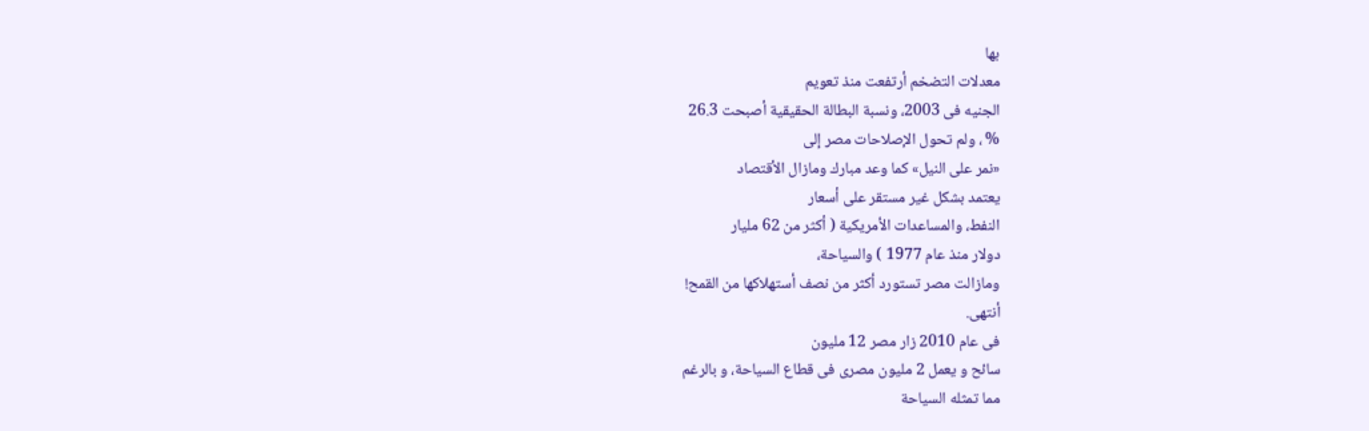بها
معدلات التضخم أرتفعت منذ تعويم
الجنيه فى 2003، ونسبة البطالة الحقيقية أصبحت 26.3
% ، ولم تحول الإصلاحات مصر إلى
«نمر على النيل» كما وعد مبارك ومازال الأقتصاد
يعتمد بشكل غير مستقر على أسعار
النفط، والمساعدات الأمريكية ( أكثر من 62 مليار
دولار منذ عام 1977 ) والسياحة،
ومازالت مصر تستورد أكثر من نصف أستهلاكها من القمح!
أنتهى.
فى عام 2010 زار مصر 12 مليون
سائح و يعمل 2 مليون مصرى فى قطاع السياحة، و بالرغم
مما تمثله السياحة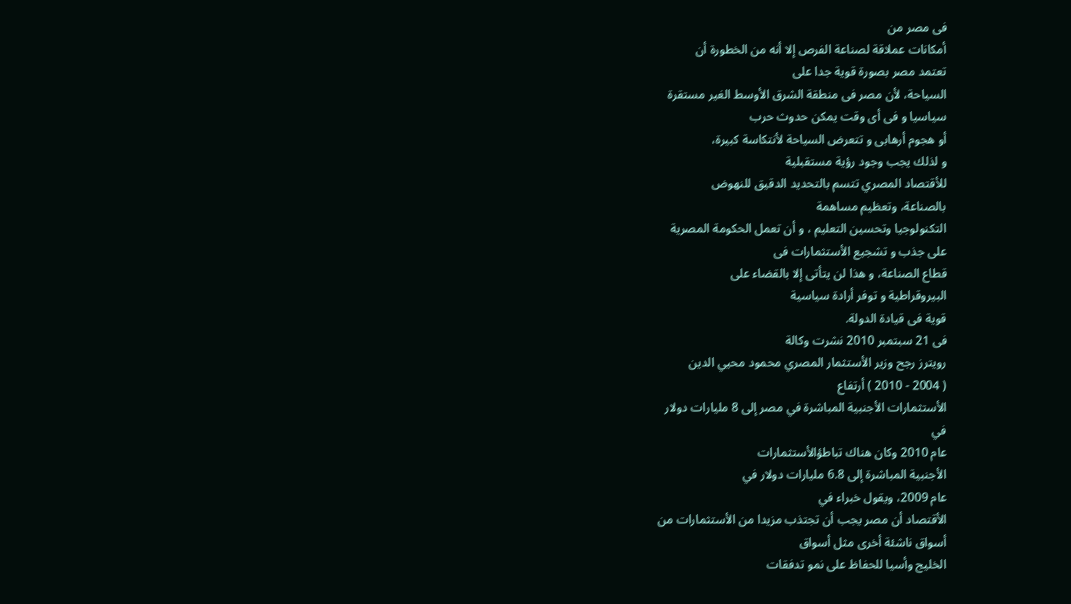فى مصر من
أمكانات عملاقة لصناعة الفرص إلا أنه من الخطورة أن
تعتمد مصر بصورة قوية جدا على
السياحة، لأن مصر فى منطقة الشرق الأوسط الغير مستقرة
سياسيا و فى أى وقت يمكن حدوث حرب
أو هجوم أرهابى و تتعرض السياحة لأنتكاسة كبيرة،
و لذلك يجب وجود رؤية مستقبلية
للأقتصاد المصري تتسم بالتحديد الدقيق للنهوض
بالصناعة، وتعظيم مساهمة
التكنولوجيا وتحسين التعليم ، و أن تعمل الحكومة المصرية
على جذب و تشجيع الأستثمارات فى
قطاع الصناعة، و هذا لن يتأتى إلا بالقضاء على
البيروقراطية و توفر أرادة سياسية
قوية فى قيادة الدولة.
فى 21 سبتمبر 2010 نشرت وكالة
رويترز رجح وزير الأستثمار المصري محمود محيي الدين
( 2004 - 2010 ) أرتفاع
الأستثمارات الأجنبية المباشرة في مصر إلى 8 مليارات دولار
في
عام 2010 وكان هناك تباطؤالأستثمارات
الأجنبية المباشرة إلى 6.8 مليارات دولار في
عام 2009، ويقول خبراء في
الأقتصاد أن مصر يجب أن تجتذب مزيدا من الأستثمارات من
أسواق ناشئة أخرى مثل أسواق
الخليج وأسيا للحفاظ على نمو تدفقات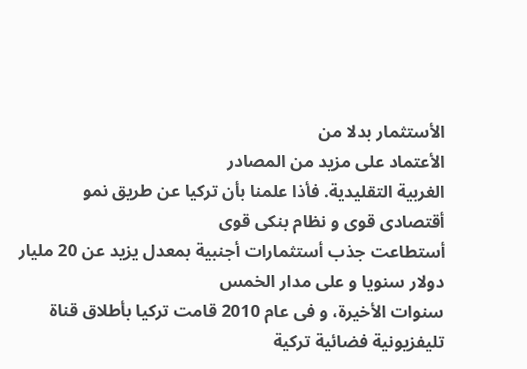الأستثمار بدلا من
الأعتماد على مزيد من المصادر
الغربية التقليدية. فأذا علمنا بأن تركيا عن طريق نمو
أقتصادى قوى و نظام بنكى قوى
أستطاعت جذب أستثمارات أجنبية بمعدل يزيد عن 20 مليار
دولار سنويا و على مدار الخمس
سنوات الأخيرة، و فى عام 2010 قامت تركيا بأطلاق قناة
تليفزيونية فضائية تركية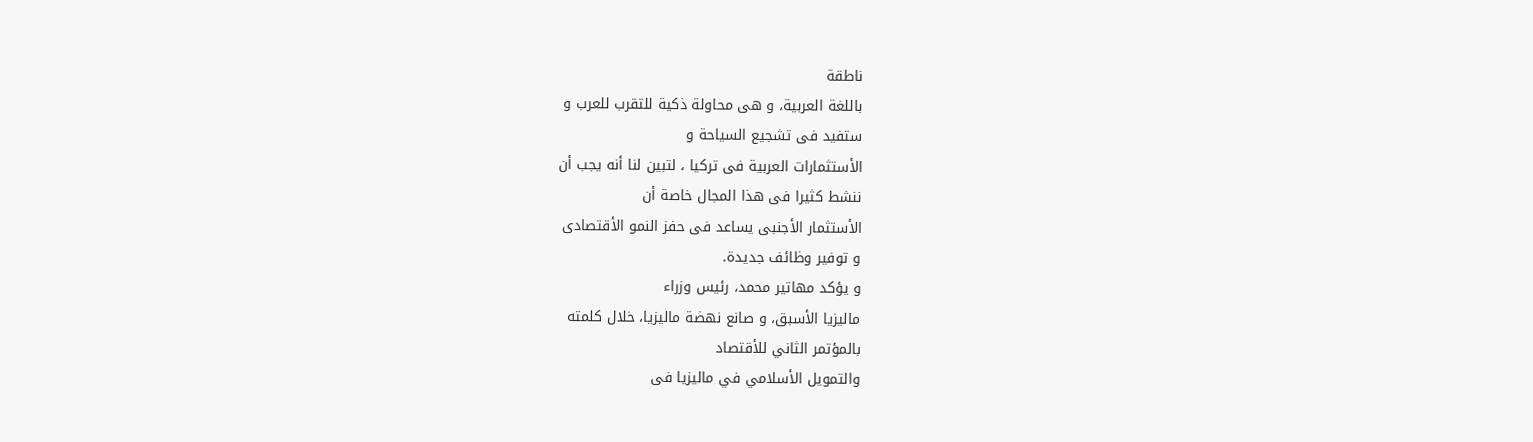ناطقة
باللغة العربية، و هى محاولة ذكية للتقرب للعرب و
ستفيد فى تشجيع السياحة و
الأستثمارات العربية فى تركيا ، لتبين لنا أنه يجب أن
ننشط كثيرا فى هذا المجال خاصة أن
الأستثمار الأجنبى يساعد فى حفز النمو الأقتصادى
و توفير وظائف جديدة.
و يؤكد مهاتير محمد، رئيس وزراء
ماليزيا الأسبق، و صانع نهضة ماليزيا، خلال كلمته
بالمؤتمر الثاني للأقتصاد
والتمويل الأسلامي في ماليزيا فى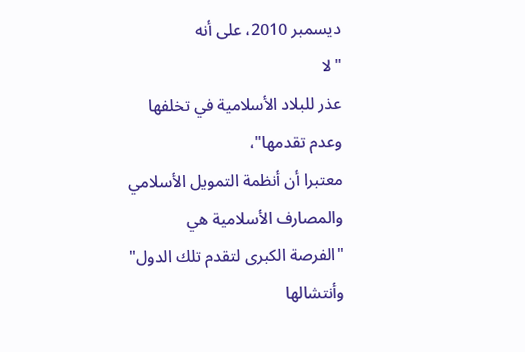ديسمبر 2010، على أنه
"لا
عذر للبلاد الأسلامية في تخلفها
وعدم تقدمها"،
معتبرا أن أنظمة التمويل الأسلامي
والمصارف الأسلامية هي
"الفرصة الكبرى لتقدم تلك الدول"
وأنتشالها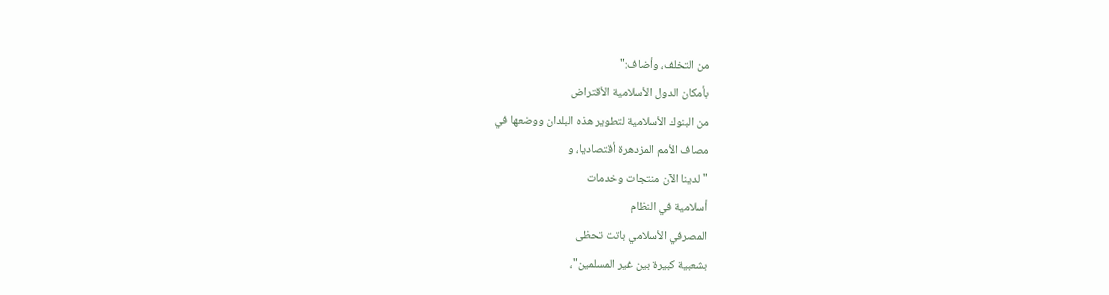من التخلف، وأضاف:"
بأمكان الدول الأسلامية الأقتراض
من البنوك الأسلامية لتطوير هذه البلدان ووضعها في
مصاف الأمم المزدهرة أقتصاديا، و
"لدينا الآن منتجات وخدمات
أسلامية في النظام
المصرفي الأسلامي باتت تحظى
بشعبية كبيرة بين غير المسلمين"،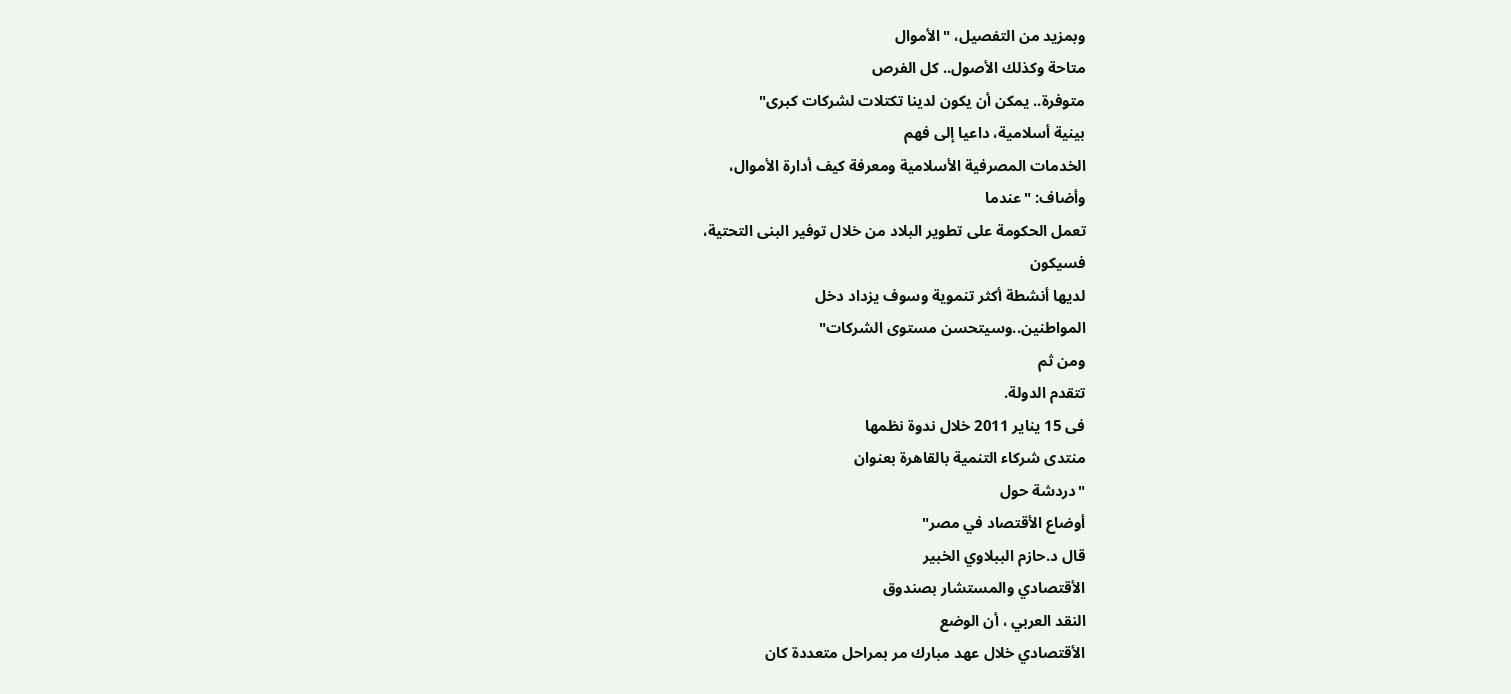وبمزيد من التفصيل، "الأموال
متاحة وكذلك الأصول.. كل الفرص
متوفرة.. يمكن أن يكون لدينا تكتلات لشركات كبرى"
بينية أسلامية، داعيا إلى فهم
الخدمات المصرفية الأسلامية ومعرفة كيف أدارة الأموال،
وأضاف: "عندما
تعمل الحكومة على تطوير البلاد من خلال توفير البنى التحتية،
فسيكون
لديها أنشطة أكثر تنموية وسوف يزداد دخل
المواطنين..وسيتحسن مستوى الشركات"
ومن ثم
تتقدم الدولة.
فى 15 يناير 2011 خلال ندوة نظمها
منتدى شركاء التنمية بالقاهرة بعنوان
"دردشة حول
أوضاع الأقتصاد في مصر"
قال د.حازم الببلاوي الخبير
الأقتصادي والمستشار بصندوق
النقد العربي ، أن الوضع
الأقتصادي خلال عهد مبارك مر بمراحل متعددة كان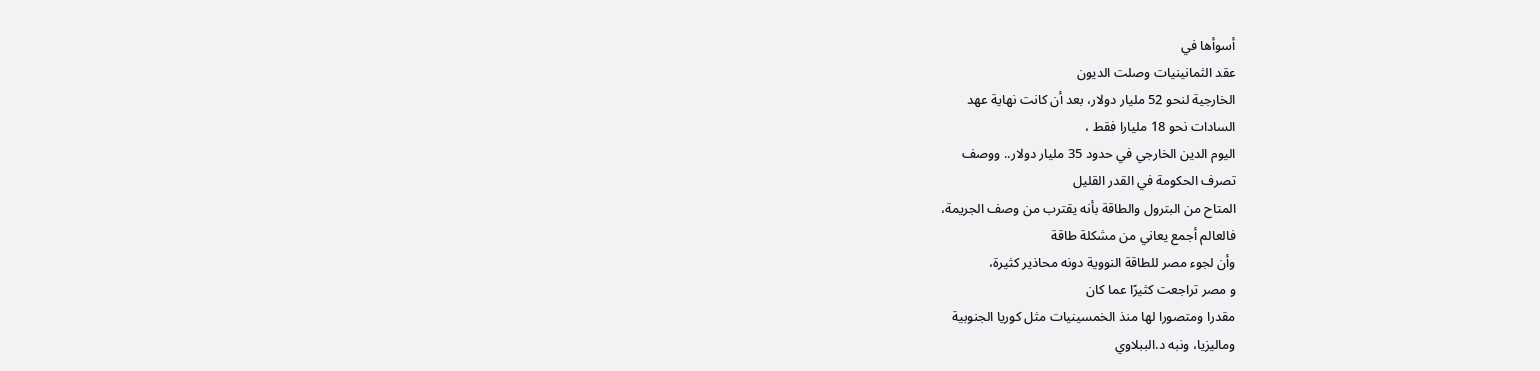أسوأها في
عقد الثمانينيات وصلت الديون
الخارجية لنحو 52 مليار دولار، بعد أن كانت نهاية عهد
السادات نحو 18 مليارا فقط ،
اليوم الدين الخارجي في حدود 35 مليار دولار.. ووصف
تصرف الحكومة في القدر القليل
المتاح من البترول والطاقة بأنه يقترب من وصف الجريمة،
فالعالم أجمع يعاني من مشكلة طاقة
وأن لجوء مصر للطاقة النووية دونه محاذير كثيرة،
و مصر تراجعت كثيرًا عما كان
مقدرا ومتصورا لها منذ الخمسينيات مثل كوريا الجنوبية
وماليزيا، ونبه د.الببلاوي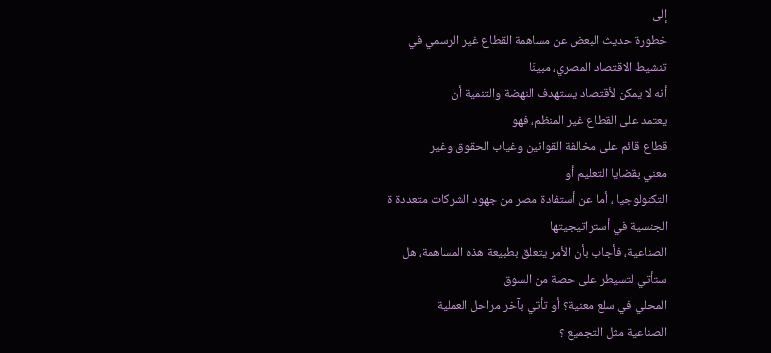إلى
خطورة حديث البعض عن مساهمة القطاع غير الرسمي في
تنشيط الاقتصاد المصري، مبينَا
أنه لا يمكن لأقتصاد يستهدف النهضة والتنمية أن
يعتمد على القطاع غير المنظم، فهو
قطاع قائم على مخالفة القوانين وغياب الحقوق وغير
معني بقضايا التعليم أو
التكنولوجيا ، أما عن أستفادة مصر من جهود الشركات متعددة ة
الجنسية في أستراتيجيتها
الصناعية، فأجاب بأن الأمر يتعلق بطبيعة هذه المساهمة، هل
ستأتي لتسيطر على حصة من السوق
المحلي في سلع معنية؟ أو تأتي بآخر مراحل العملية
الصناعية مثل التجميع ؟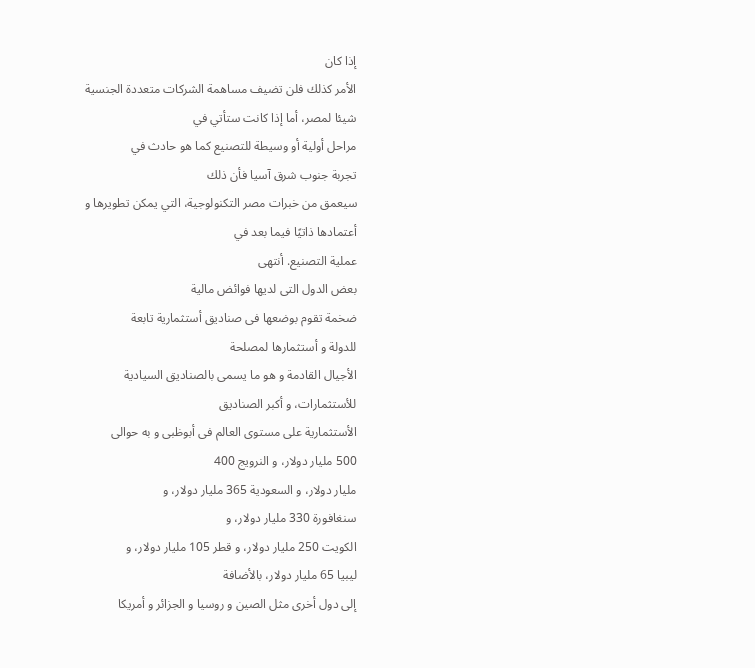إذا كان
الأمر كذلك فلن تضيف مساهمة الشركات متعددة الجنسية
شيئا لمصر، أما إذا كانت ستأتي في
مراحل أولية أو وسيطة للتصنيع كما هو حادث في
تجربة جنوب شرق آسيا فأن ذلك
سيعمق من خبرات مصر التكنولوجية، التي يمكن تطويرها و
أعتمادها ذاتيًا فيما بعد في
عملية التصنيع. أنتهى
بعض الدول التى لديها فوائض مالية
ضخمة تقوم بوضعها فى صناديق أستثمارية تابعة
للدولة و أستثمارها لمصلحة
الأجيال القادمة و هو ما يسمى بالصناديق السيادية
للأستثمارات، و أكبر الصناديق
الأستثمارية على مستوى العالم فى أبوظبى و به حوالى
500 مليار دولار، و النرويج 400
مليار دولار، و السعودية 365 مليار دولار، و
سنغافورة 330 مليار دولار، و
الكويت 250 مليار دولار، و قطر 105 مليار دولار، و
ليبيا 65 مليار دولار، بالأضافة
إلى دول أخرى مثل الصين و روسيا و الجزائر و أمريكا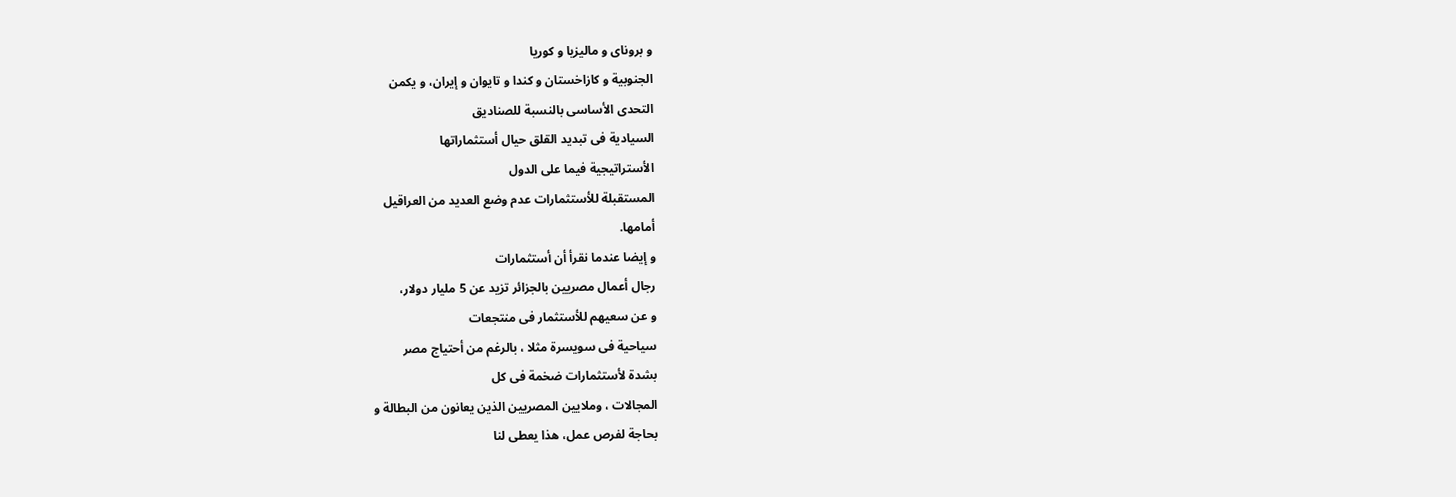و بروناى و ماليزيا و كوريا
الجنوبية و كازاخستان و كندا و تايوان و إيران، و يكمن
التحدى الأساسى بالنسبة للصناديق
السيادية فى تبديد القلق حيال أستثماراتها
الأستراتيجية فيما على الدول
المستقبلة للأستثمارات عدم وضع العديد من العراقيل
أمامها.
و إيضا عندما نقرأ أن أستثمارات
رجال أعمال مصريين بالجزائر تزيد عن 5 مليار دولار،
و عن سعيهم للأستثمار فى منتجعات
سياحية فى سويسرة مثلا ، بالرغم من أحتياج مصر
بشدة لأستثمارات ضخمة فى كل
المجالات ، وملايين المصريين الذين يعانون من البطالة و
بحاجة لفرص عمل، هذا يعطى لنا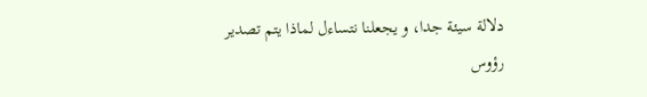دلالة سيئة جدا، و يجعلنا نتساءل لماذا يتم تصدير
رؤوس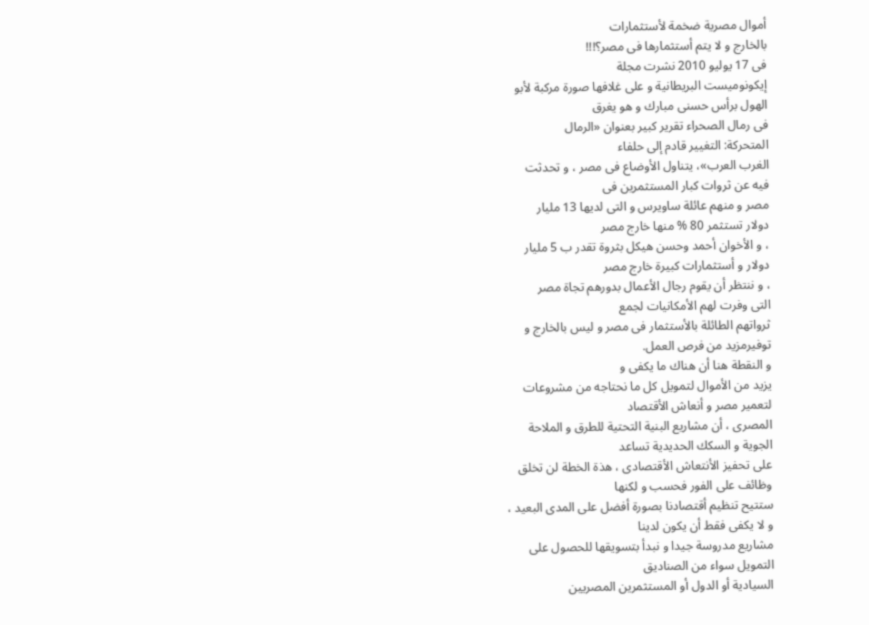أموال مصرية ضخمة لأستثمارات
بالخارج و لا يتم أستثمارها فى مصر؟!!!
فى 17 يوليو 2010 نشرت مجلة
إيكونوميست البريطانية و على غلافها صورة مركبة لأبو
الهول برأس حسنى مبارك و هو يغرق
فى رمال الصحراء تقرير كبير بعنوان «الرمال
المتحركة: التغيير قادم إلى حلفاء
الغرب العرب»، يتناول الأوضاع فى مصر ، و تحدثت
فيه عن ثروات كبار المستثمرين فى
مصر و منهم عائلة ساويرس و التى لديها 13 مليار
دولار تستثمر 80 % منها خارج مصر
، و الأخوان أحمد وحسن هيكل بثروة تقدر ب 5 مليار
دولار و أستثمارات كبيرة خارج مصر
، و ننتظر أن يقوم رجال الأعمال بدورهم تجاة مصر
التى وفرت لهم الأمكانيات لجمع
ثرواتهم الطائلة بالأستثمار فى مصر و ليس بالخارج و
توفيرمزيد من فرص العمل.
و النقطة هنا أن هناك ما يكفى و
يزيد من الأموال لتمويل كل ما نحتاجه من مشروعات
لتعمير مصر و أنعاش الأقتصاد
المصرى ، أن مشاريع البنية التحتية للطرق و الملاحة
الجوية و السكك الحديدية تساعد
على تحفيز الأنتعاش الأقتصادى ، هذة الخطة لن تخلق
وظائف على الفور فحسب و لكنها
ستتيح تنظيم أقتصادنا بصورة أفضل على المدى البعيد ،
و لا يكفى فقط أن يكون لدينا
مشاريع مدروسة جيدا و نبدأ بتسويقها للحصول على
التمويل سواء من الصناديق
السيادية أو الدول أو المستثمرين المصريين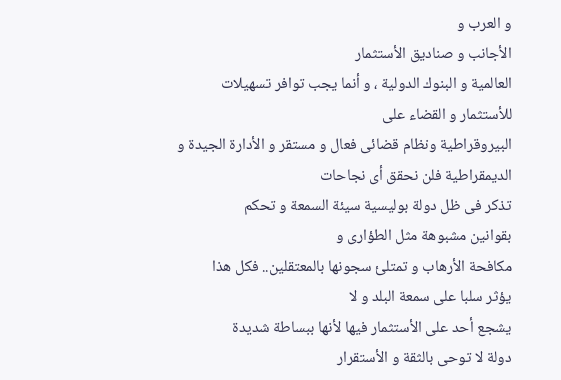و العرب و
الأجانب و صناديق الأستثمار
العالمية و البنوك الدولية ، و أنما يجب توافر تسهيلات
للأستثمار و القضاء على
البيروقراطية ونظام قضائى فعال و مستقر و الأدارة الجيدة و
الديمقراطية فلن نحقق أى نجاحات
تذكر فى ظل دولة بوليسية سيئة السمعة و تحكم
بقوانين مشبوهة مثل الطؤارى و
مكافحة الأرهاب و تمتلئ سجونها بالمعتقلين.. فكل هذا
يؤثر سلبا على سمعة البلد و لا
يشجع أحد على الأستثمار فيها لأنها ببساطة شديدة
دولة لا توحى بالثقة و الأستقرار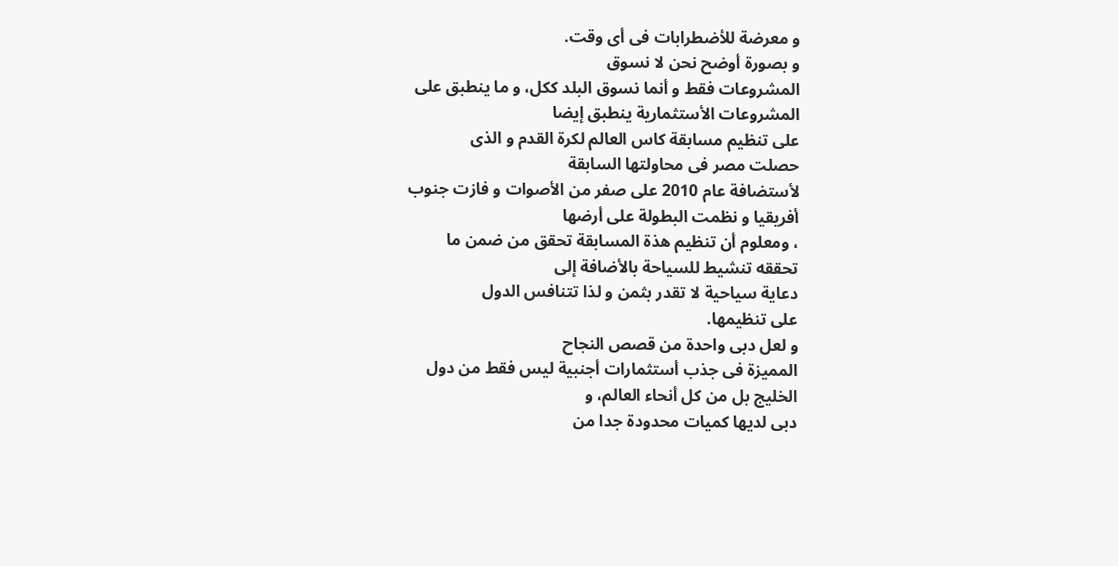و معرضة للأضطرابات فى أى وقت.
و بصورة أوضح نحن لا نسوق
المشروعات فقط و أنما نسوق البلد ككل، و ما ينطبق على
المشروعات الأستثمارية ينطبق إيضا
على تنظيم مسابقة كاس العالم لكرة القدم و الذى
حصلت مصر فى محاولتها السابقة
لأستضافة عام 2010 على صفر من الأصوات و فازت جنوب
أفريقيا و نظمت البطولة على أرضها
، ومعلوم أن تنظيم هذة المسابقة تحقق من ضمن ما
تحققه تنشيط للسياحة بالأضافة إلى
دعاية سياحية لا تقدر بثمن و لذا تتنافس الدول
على تنظيمها.
و لعل دبى واحدة من قصص النجاح
المميزة فى جذب أستثمارات أجنبية ليس فقط من دول
الخليج بل من كل أنحاء العالم، و
دبى لديها كميات محدودة جدا من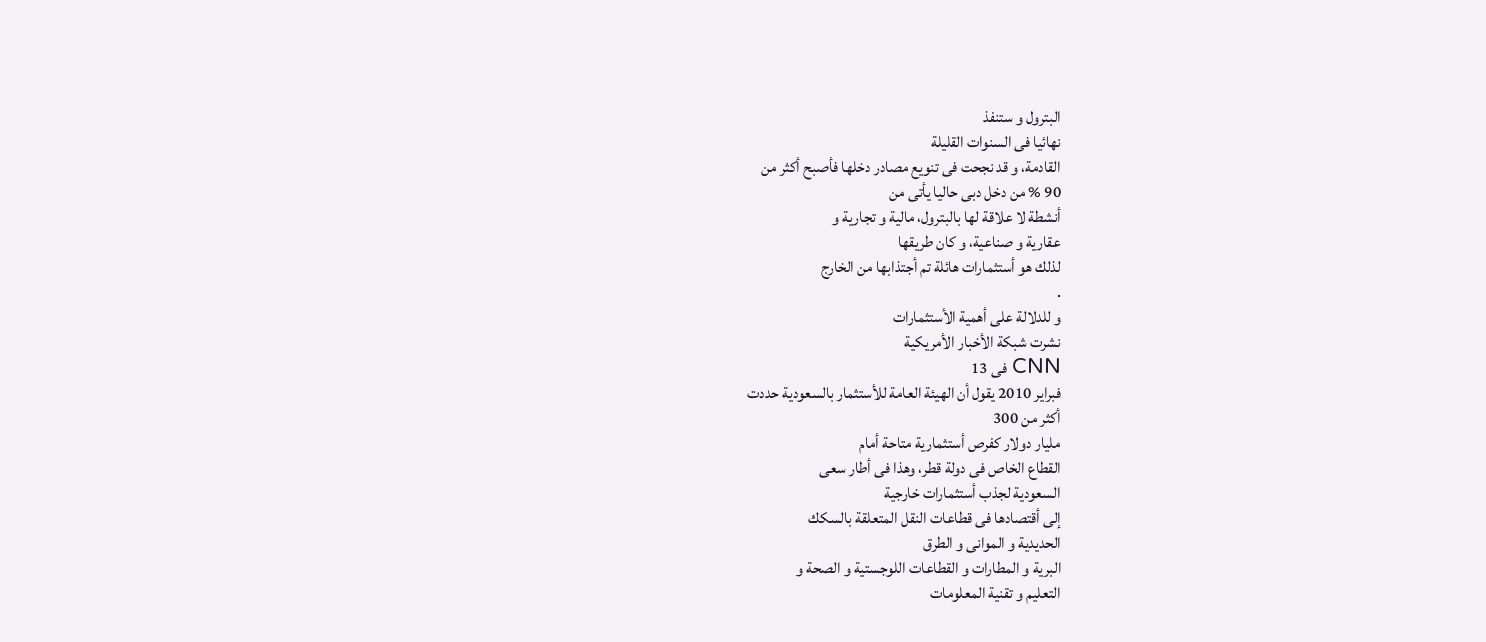البترول و ستنفذ
نهائيا فى السنوات القليلة
القادمة، و قد نجحت فى تنويع مصادر دخلها فأصبح أكثر من
90 % من دخل دبى حاليا يأتى من
أنشطة لا علاقة لها بالبترول، مالية و تجارية و
عقارية و صناعية، و كان طريقها
لذلك هو أستثمارات هائلة تم أجتذابها من الخارج
.
و للدلالة على أهمية الأستثمارات
نشرت شبكة الأخبار الأمريكية
CNN فى 13
فبراير 2010 يقول أن الهيئة العامة للأستثمار بالسعودية حددت
أكثر من 300
مليار دولار كفرص أستثمارية متاحة أمام
القطاع الخاص فى دولة قطر، وهذا فى أطار سعى
السعودية لجذب أستثمارات خارجية
إلى أقتصادها فى قطاعات النقل المتعلقة بالسكك
الحديدية و الموانى و الطرق
البرية و المطارات و القطاعات اللوجستية و الصحة و
التعليم و تقنية المعلومات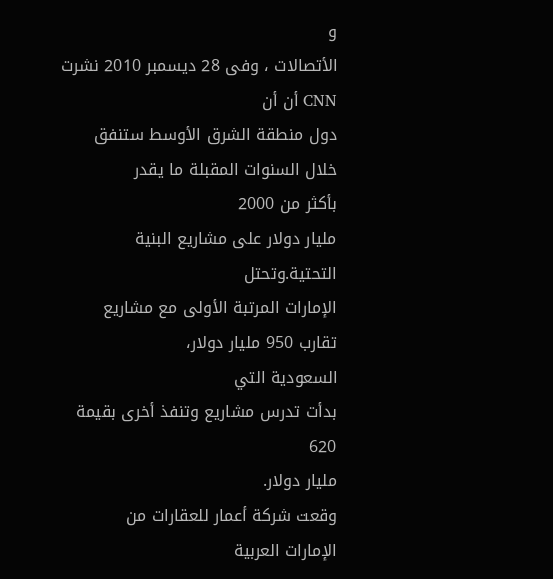و
الأتصالات ، وفى 28 ديسمبر 2010 نشرت
CNN أن أن
دول منطقة الشرق الأوسط ستنفق خلال السنوات المقبلة ما يقدر
بأكثر من 2000
مليار دولار على مشاريع البنية التحتية.وتحتل
الإمارات المرتبة الأولى مع مشاريع تقارب 950 مليار دولار،
السعودية التي
بدأت تدرس مشاريع وتنفذ أخرى بقيمة 620
مليار دولار.
وقعت شركة أعمار للعقارات من
الإمارات العربية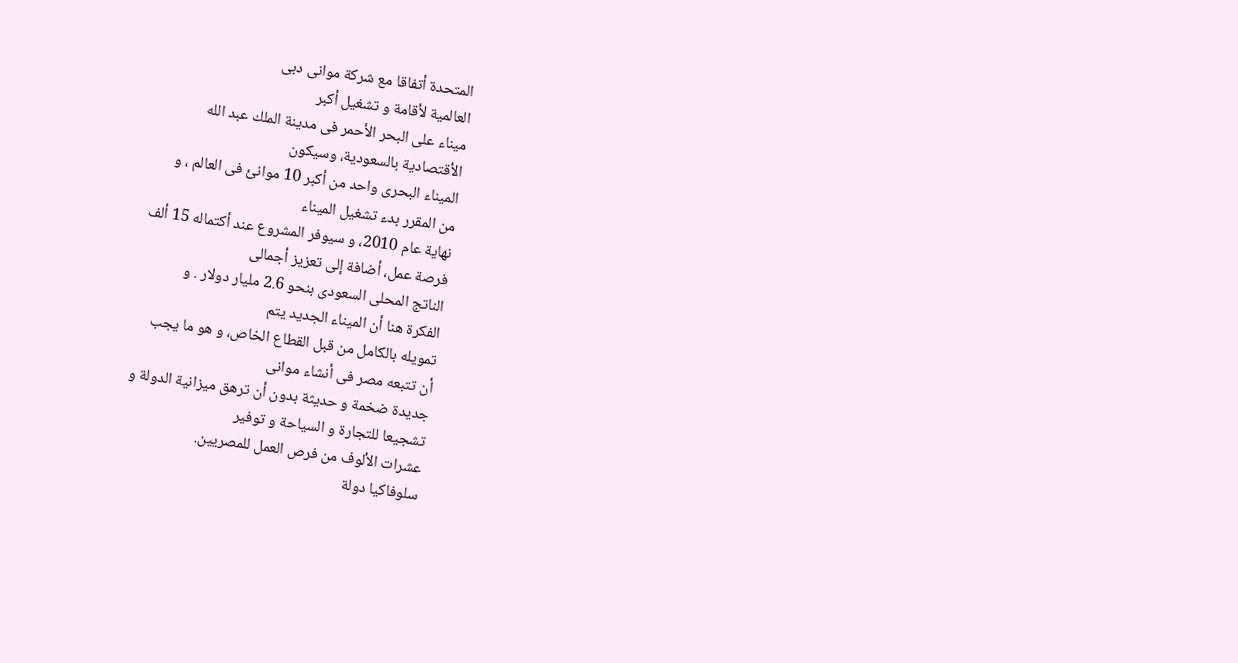المتحدة أتفاقا مع شركة موانى دبى
العالمية لأقامة و تشغيل أكبر
ميناء على البحر الأحمر فى مدينة الملك عبد الله
الأقتصادية بالسعودية، وسيكون
الميناء البحرى واحد من أكبر 10 موانئ فى العالم ، و
من المقرر بدء تشغيل الميناء
نهاية عام 2010، و سيوفر المشروع عند أكتماله 15 ألف
فرصة عمل، أضافة إلى تعزيز أجمالى
الناتج المحلى السعودى بنحو 2.6 مليار دولار . و
الفكرة هنا أن الميناء الجديد يتم
تمويله بالكامل من قبل القطاع الخاص، و هو ما يجب
أن تتبعه مصر فى أنشاء موانى
جديدة ضخمة و حديثة بدون أن ترهق ميزانية الدولة و
تشجيعا للتجارة و السياحة و توفير
عشرات الألوف من فرص العمل للمصريين.
سلوفاكيا دولة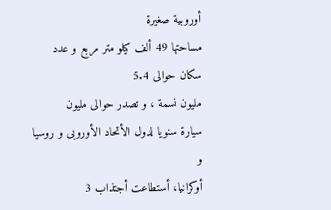أوروبية صغيرة
مساحتها 49 ألف كيلو متر مربع و عدد سكان حوالى 5.4
مليون نسمة ، و تصدر حوالى مليون
سيارة سنويا لدول الأتحاد الأوروبى و روسيا و
أوكرانيا، أستطاعت أجتذاب 3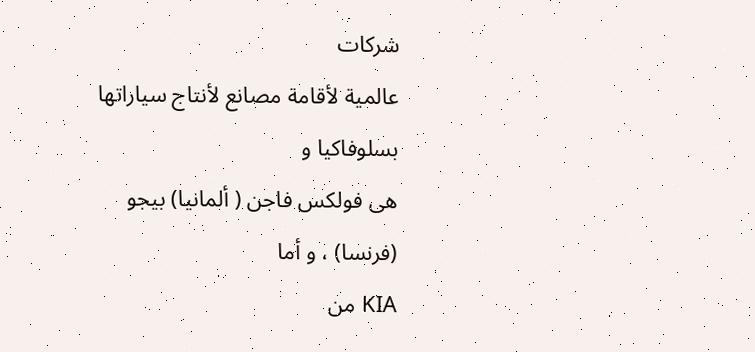شركات
عالمية لأقامة مصانع لأنتاج سياراتها بسلوفاكيا و
هى فولكس فاجن ( ألمانيا) بيجو
(فرنسا) ، و أما
KIA من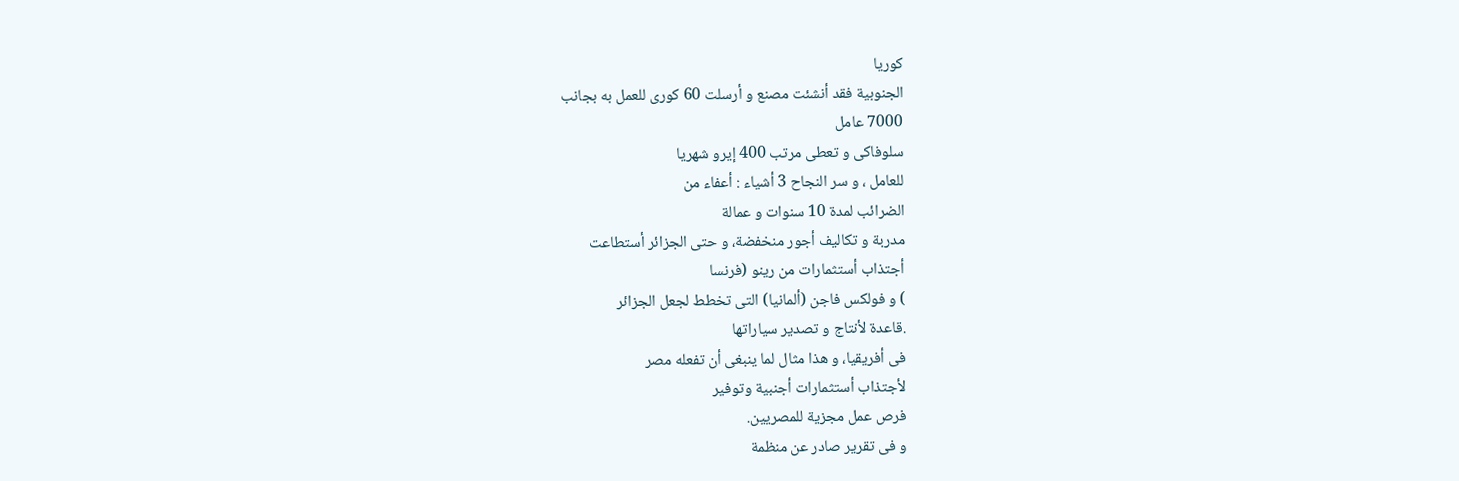كوريا
الجنوبية فقد أنشئت مصنع و أرسلت 60 كورى للعمل به بجانب
7000 عامل
سلوفاكى و تعطى مرتب 400 إيرو شهريا
للعامل ، و سر النجاح 3 أشياء : أعفاء من
الضرائب لمدة 10 سنوات و عمالة
مدربة و تكاليف أجور منخفضة، و حتى الجزائر أستطاعت
أجتذاب أستثمارات من رينو (فرنسا
) و فولكس فاجن (ألمانيا) التى تخطط لجعل الجزائر
.قاعدة لأنتاج و تصدير سياراتها
فى أفريقيا، و هذا مثال لما ينبغى أن تفعله مصر
لأجتذاب أستثمارات أجنبية وتوفير
فرص عمل مجزية للمصريين.
و فى تقرير صادر عن منظمة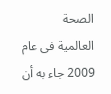الصحة
العالمية فى عام 2009 جاء به أن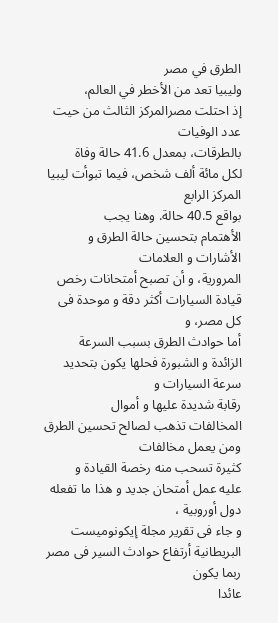الطرق في مصر
وليبيا تعد من الأخطر في العالم،
إذ احتلت مصرالمركز الثالث من حيت عدد الوفيات
بالطرقات، بمعدل 41.6 حالة وفاة
لكل مائة ألف شخص، فيما تبوأت ليبيا المركز الرابع
بواقع 40.5 حالة. وهنا يجب
الأهتمام بتحسين حالة الطرق و الأشارات و العلامات
المرورية، و أن تصبح أمتحانات رخص
قيادة السيارات أكثر دقة و موحدة فى كل مصر، و
أما حوادث الطرق بسبب السرعة
الزائدة و الشبورة فحلها يكون بتحديد سرعة السيارات و
رقابة شديدة عليها و أموال
المخالفات تذهب لصالح تحسين الطرق ومن يعمل مخالفات
كثيرة تسحب منه رخصة القيادة و
عليه عمل أمتحان جديد و هذا ما تفعله دول أوروبية ،
و جاء فى تقرير مجلة إيكونوميست
البريطانية أرتفاع حوادث السير فى مصر ربما يكون
عائدا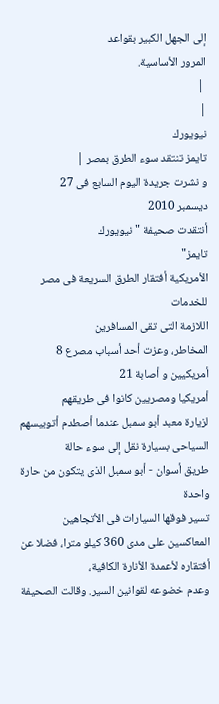إلى الجهل الكبير بقواعد
المرور الأساسية.
 |
|
نيويورك
تايمز تنتقد سوء الطرق بمصر |
و نشرت جريدة اليوم السابع فى 27
ديسمبر 2010
أنتقدت صحيفة "نيويورك
تايمز"
الأمريكية أفتقار الطرق السريعة فى مصر للخدمات
اللازمة التى تقى المسافرين
المخاطر، وعزت أحد أسباب مصرع 8 أمريكيين و أصابة 21
أمريكيا ومصريين كانوا فى طريقهم
لزيارة معبد أبو سمبل عندما أصطدم أتوبيسهم
السياحى بسيارة نقل إلى سوء حالة
طريق أسوان - أبو سمبل الذى يتكون من حارة واحدة
تسير فوقها السيارات فى الأتجاهين
المعاكسين على مدى 360 كيلو مترا، فضلا عن
أفتقاره لأعمدة الأنارة الكافية،
وعدم خضوعه لقوانين السير. وقالت الصحيفة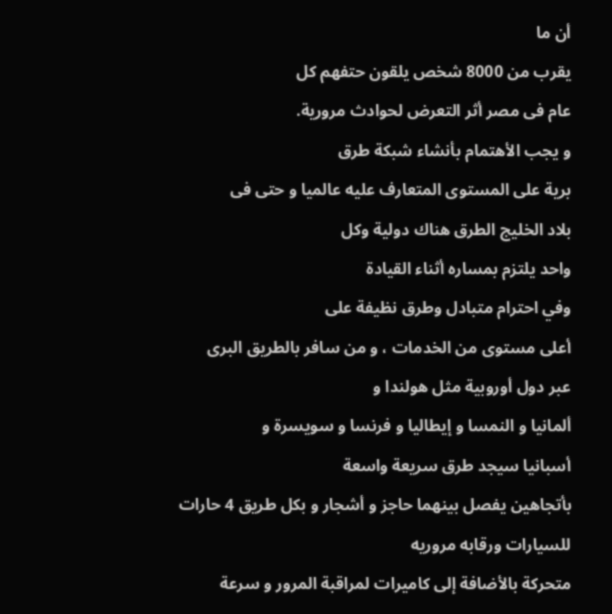أن ما
يقرب من 8000 شخص يلقون حتفهم كل
عام فى مصر أثر التعرض لحوادث مرورية.
و يجب الأهتمام بأنشاء شبكة طرق
برية على المستوى المتعارف عليه عالميا و حتى فى
بلاد الخليج الطرق هناك دولية وكل
واحد يلتزم بمساره أثناء القيادة
وفي احترام متبادل وطرق نظيفة على
أعلى مستوى من الخدمات ، و من سافر بالطريق البرى
عبر دول أوروبية مثل هولندا و
ألمانيا و النمسا و إيطاليا و فرنسا و سويسرة و
أسبانيا سيجد طرق سريعة واسعة
بأتجاهين يفصل بينهما حاجز و أشجار و بكل طريق 4 حارات للسيارات ورقابه مروريه
متحركة بالأضافة إلى كاميرات لمراقبة المرور و سرعة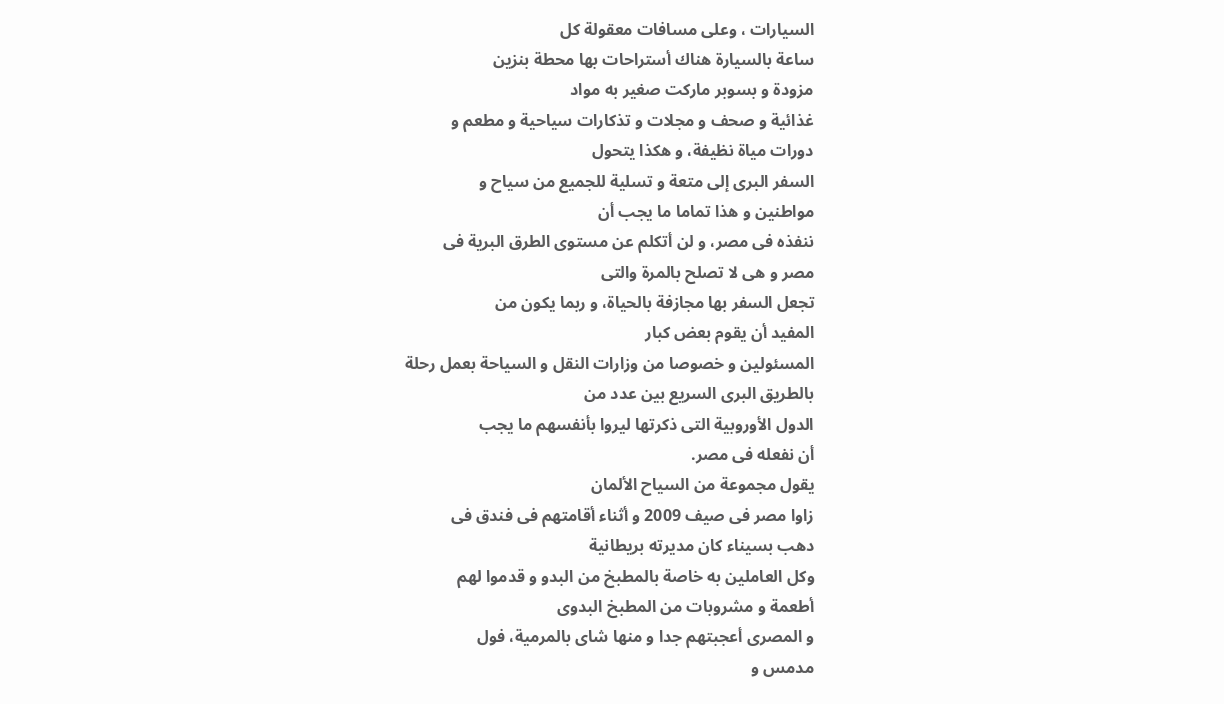السيارات ، وعلى مسافات معقولة كل
ساعة بالسيارة هناك أستراحات بها محطة بنزين
مزودة و بسوبر ماركت صغير به مواد
غذائية و صحف و مجلات و تذكارات سياحية و مطعم و
دورات مياة نظيفة، و هكذا يتحول
السفر البرى إلى متعة و تسلية للجميع من سياح و
مواطنين و هذا تماما ما يجب أن
ننفذه فى مصر، و لن أتكلم عن مستوى الطرق البرية فى
مصر و هى لا تصلح بالمرة والتى
تجعل السفر بها مجازفة بالحياة، و ربما يكون من
المفيد أن يقوم بعض كبار
المسئولين و خصوصا من وزارات النقل و السياحة بعمل رحلة
بالطريق البرى السريع بين عدد من
الدول الأوروبية التى ذكرتها ليروا بأنفسهم ما يجب
أن نفعله فى مصر.
يقول مجموعة من السياح الألمان
زاوا مصر فى صيف 2009 و أثناء أقامتهم فى فندق فى
دهب بسيناء كان مديرته بريطانية
وكل العاملين به خاصة بالمطبخ من البدو و قدموا لهم
أطعمة و مشروبات من المطبخ البدوى
و المصرى أعجبتهم جدا و منها شاى بالمرمية، فول
مدمس و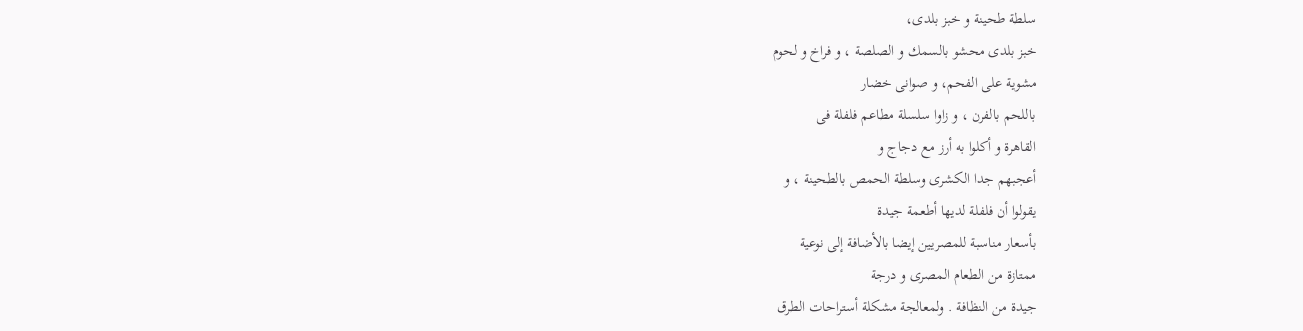سلطة طحينة و خبز بلدى،
خبز بلدى محشو بالسمك و الصلصة ، و فراخ و لحوم
مشوية على الفحم، و صوانى خضار
باللحم بالفرن ، و زاوا سلسلة مطاعم فلفلة فى
القاهرة و أكلوا به أرز مع دجاج و
أعجبهم جدا الكشرى وسلطة الحمص بالطحينة ، و
يقولوا أن فلفلة لديها أطعمة جيدة
بأسعار مناسبة للمصريين إيضا بالأضافة إلى نوعية
ممتازة من الطعام المصرى و درجة
جيدة من النظافة . ولمعالجة مشكلة أستراحات الطرق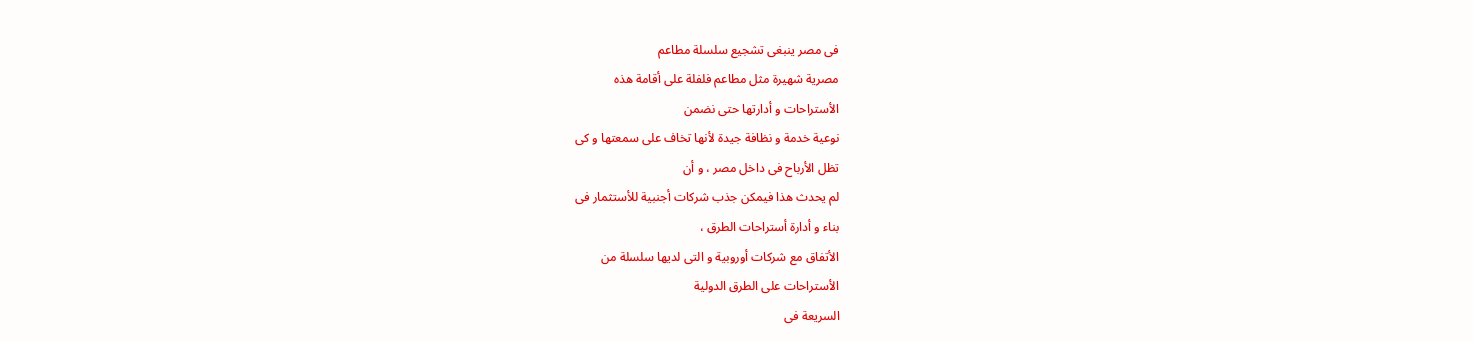فى مصر ينبغى تشجيع سلسلة مطاعم
مصرية شهيرة مثل مطاعم فلفلة على أقامة هذه
الأستراحات و أدارتها حتى نضمن
نوعية خدمة و نظافة جيدة لأنها تخاف على سمعتها و كى
تظل الأرباح فى داخل مصر ، و أن
لم يحدث هذا فيمكن جذب شركات أجنبية للأستثمار فى
بناء و أدارة أستراحات الطرق ،
الأتفاق مع شركات أوروبية و التى لديها سلسلة من
الأستراحات على الطرق الدولية
السريعة فى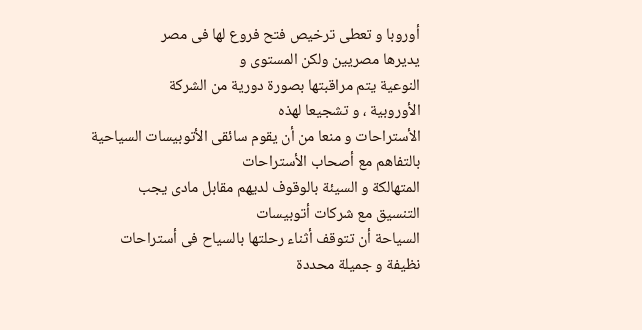أوروبا و تعطى ترخيص فتح فروع لها فى مصر
يديرها مصريين ولكن المستوى و
النوعية يتم مراقبتها بصورة دورية من الشركة
الأوروبية ، و تشجيعا لهذه
الأستراحات و منعا من أن يقوم سائقى الأتوبيسات السياحية
بالتفاهم مع أصحاب الأستراحات
المتهالكة و السيئة بالوقوف لديهم مقابل مادى يجب
التنسيق مع شركات أتوبيسات
السياحة أن تتوقف أثناء رحلتها بالسياح فى أستراحات
نظيفة و جميلة محددة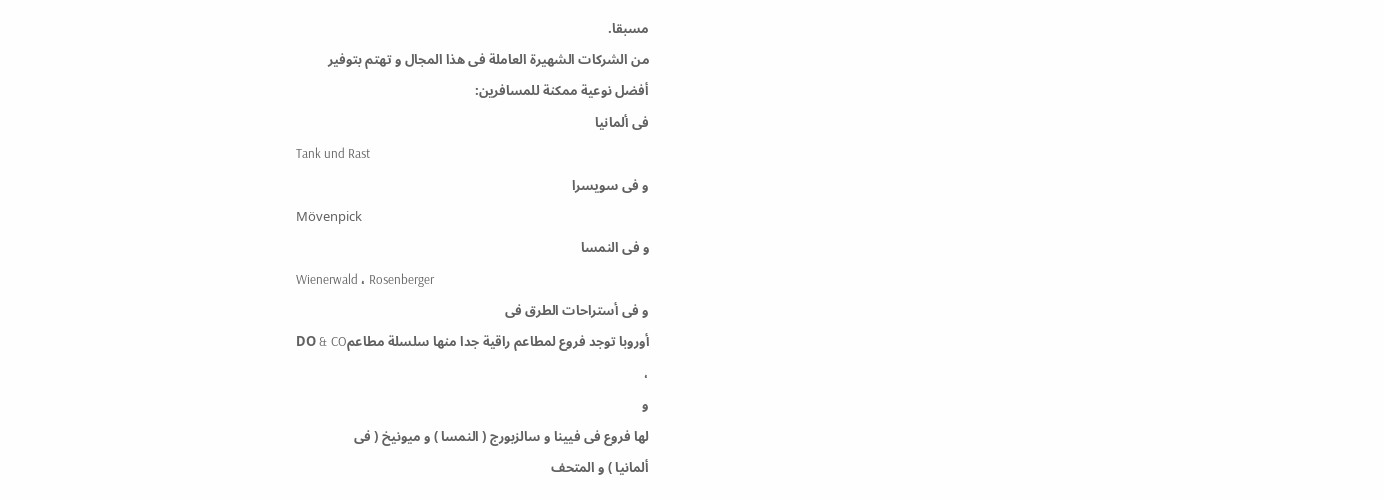مسبقا.
من الشركات الشهيرة العاملة فى هذا المجال و تهتم بتوفير
أفضل نوعية ممكنة للمسافرين:
فى ألمانيا
Tank und Rast
و فى سويسرا
Mövenpick
و فى النمسا
Wienerwald ، Rosenberger
و فى أستراحات الطرق فى
أوروبا توجد فروع لمطاعم راقية جدا منها سلسلة مطاعمDO & CO
،
و
لها فروع فى فيينا و سالزبورج ( النمسا ) و ميونيخ ( فى
ألمانيا ) و المتحف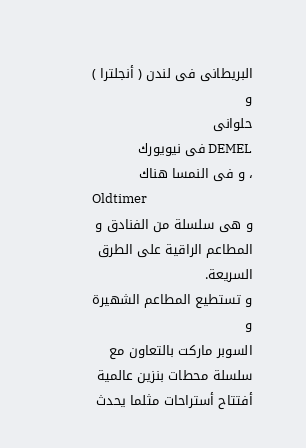البريطانى فى لندن ( أنجلترا ) و
حلوانى
DEMEL فى نيويورك
، و فى النمسا هناك
Oldtimer
و هى سلسلة من الفنادق و المطاعم الراقية على الطرق السريعة.
و تستطيع المطاعم الشهيرة و
السوبر ماركت بالتعاون مع سلسلة محطات بنزين عالمية
أفتتاح أستراحات مثلما يحدث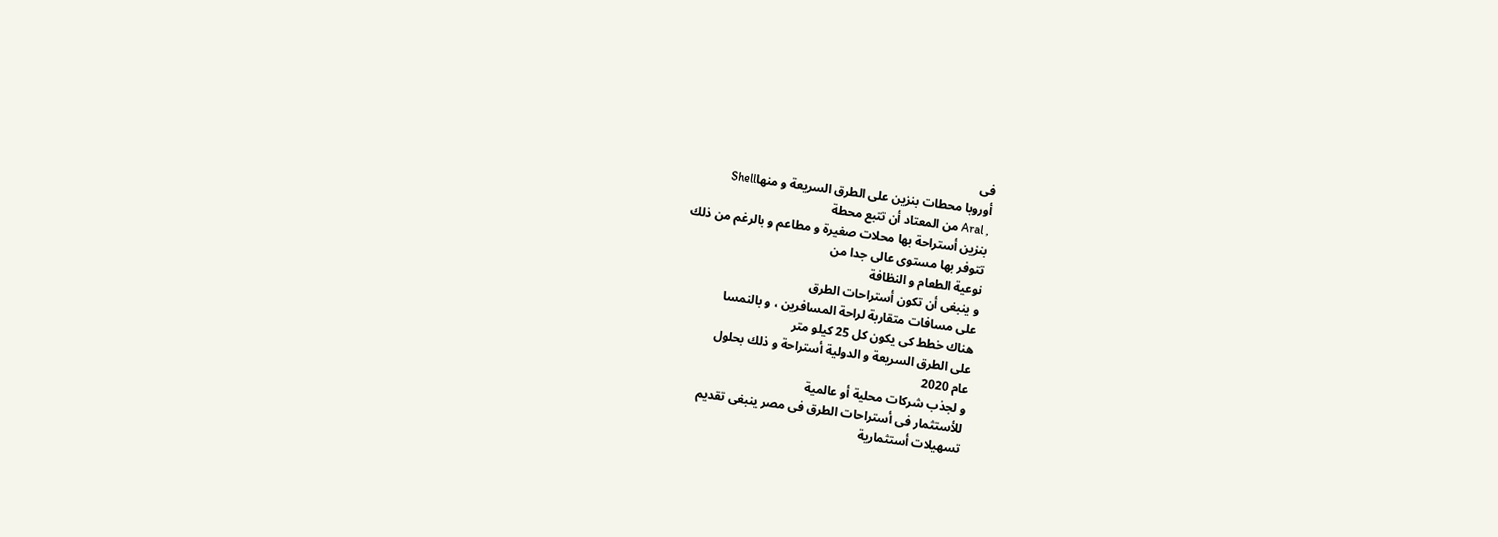فى
أوروبا محطات بنزين على الطرق السريعة و منهاShell
, Aral من المعتاد أن تتبع محطة
بنزين أستراحة بها محلات صغيرة و مطاعم و بالرغم من ذلك
تتوفر بها مستوى عالى جدا من
نوعية الطعام و النظافة
و ينبغى أن تكون أستراحات الطرق
على مسافات متقاربة لراحة المسافرين ، و بالنمسا
هناك خطط كى يكون كل 25 كيلو متر
على الطرق السريعة و الدولية أستراحة و ذلك بحلول
عام 2020
و لجذب شركات محلية أو عالمية
للأستثمار فى أستراحات الطرق فى مصر ينبغى تقديم
تسهيلات أستثمارية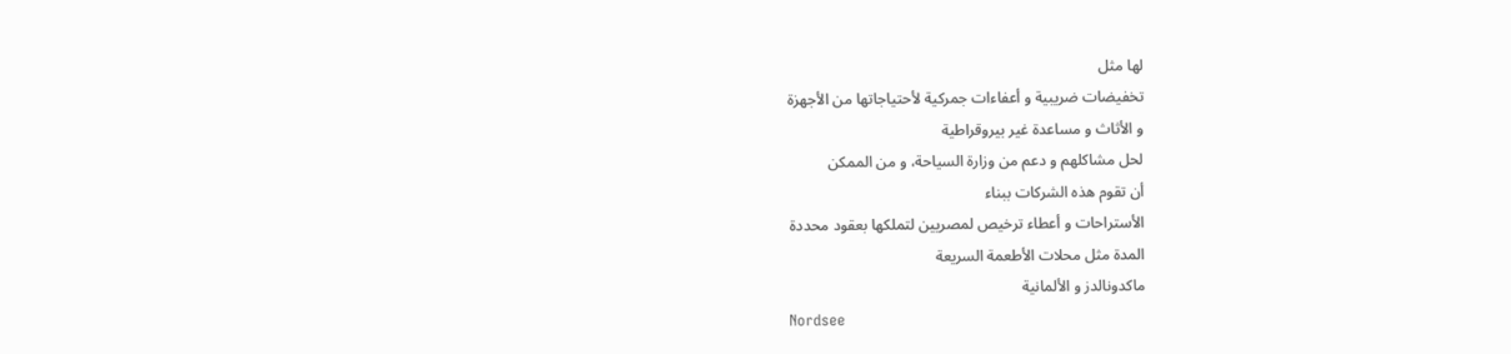لها مثل
تخفيضات ضريبية و أعفاءات جمركية لأحتياجاتها من الأجهزة
و الأثاث و مساعدة غير بيروقراطية
لحل مشاكلهم و دعم من وزارة السياحة، و من الممكن
أن تقوم هذه الشركات ببناء
الأستراحات و أعطاء ترخيص لمصريين لتملكها بعقود محددة
المدة مثل محلات الأطعمة السريعة
ماكدونالدز و الألمانية
Nordsee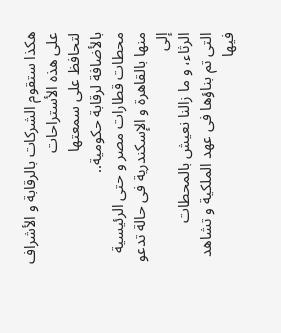هكذا ستقوم الشركات بالرقابة و الأشراف على هذه الأستراحات
لتحافظ على سمعتها
بالأضافة لرقابة حكومية..
محطات قطارات مصر و حتى الرئيسية
منها بالقاهرة و الإسكندرية فى حالة تدعو إلى
الرثاء، و ما زالنا نعيش بالمحطات
التى تم بناؤها فى عهد الملكية و تشاهد فيها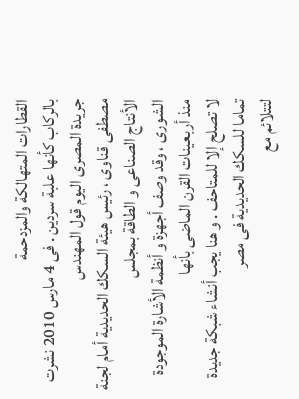القطارات المتهالكة والمزدحمة
بالركاب كأنها علبة سردين . فى 4 مارس 2010 نشرت
جريدة المصرى اليوم قول المهندس
مصطفى قناوى ، رئيس هيئة السكك الحديدية أمام لجنة
الأنتاج الصناعى و الطاقة بمجلس
الشورى ، وقد وصف أجهزة و أنظمة الأشارة الموجودة
منذ أربعينات القرن الماضى بأنها
لا تصلح إلا للمتاحف . و هنا يجب أنشاء شبكة جديدة
تماما للسكك الحديدية فى مصر
لتتلائم مع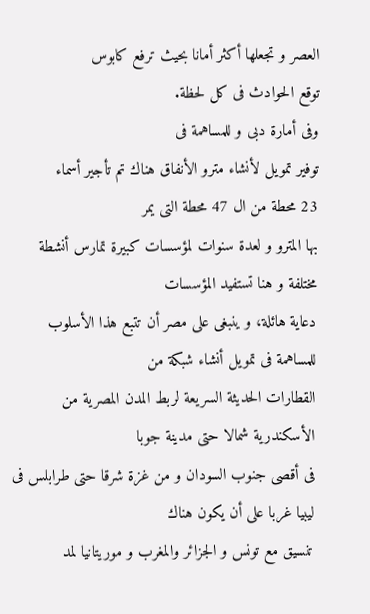العصر و تجعلها أكثر أمانا بحيث ترفع كابوس
توقع الحوادث فى كل لحظة.
وفى أمارة دبى و للمساهمة فى
توفير تمويل لأنشاء مترو الأنفاق هناك تم تأجير أسماء
23 محطة من ال 47 محطة التى يمر
بها المترو و لعدة سنوات لمؤسسات كبيرة تمارس أنشطة
مختلفة و هنا تستفيد المؤسسات
دعاية هائلة، و ينبغى على مصر أن تتبع هذا الأسلوب
للمساهمة فى تمويل أنشاء شبكة من
القطارات الحديثة السريعة لربط المدن المصرية من
الأسكندرية شمالا حتى مدينة جوبا
فى أقصى جنوب السودان و من غزة شرقا حتى طرابلس فى
ليبيا غربا على أن يكون هناك
تنسيق مع تونس و الجزائر والمغرب و موريتانيا لمد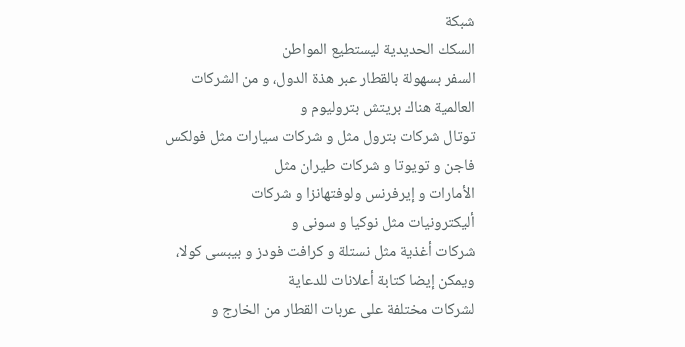شبكة
السكك الحديدية ليستطيع المواطن
السفر بسهولة بالقطار عبر هذة الدول، و من الشركات
العالمية هناك بريتش بتروليوم و
توتال شركات بترول مثل و شركات سيارات مثل فولكس
فاجن و تويوتا و شركات طيران مثل
الأمارات و إيرفرنس ولوفتهانزا و شركات
أليكترونيات مثل نوكيا و سونى و
شركات أغذية مثل نستلة و كرافت فودز و بيبسى كولا،
ويمكن إيضا كتابة أعلانات للدعاية
لشركات مختلفة على عربات القطار من الخارج و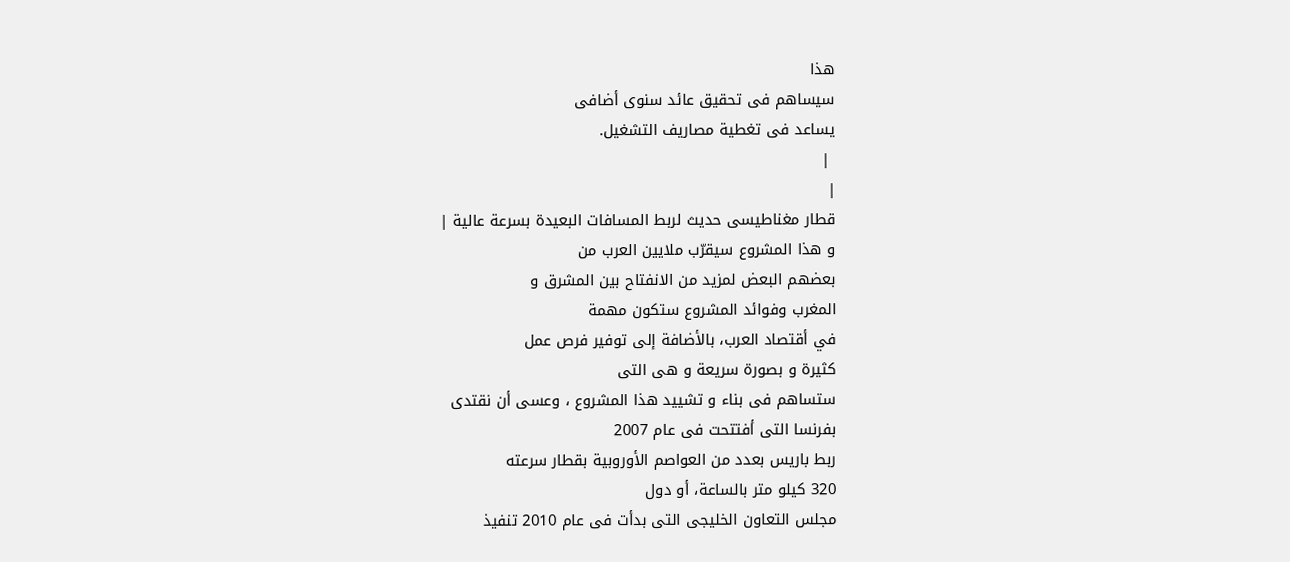هذا
سيساهم فى تحقيق عائد سنوى أضافى
يساعد فى تغطية مصاريف التشغيل.
 |
|
قطار مغناطيسى حديث لربط المسافات البعيدة بسرعة عالية |
و هذا المشروع سيقرّب ملايين العرب من
بعضهم البعض لمزيد من الانفتاح بين المشرق و
المغرب وفوائد المشروع ستكون مهمة
في أقتصاد العرب، بالأضافة إلى توفير فرص عمل
كثيرة و بصورة سريعة و هى التى
ستساهم فى بناء و تشييد هذا المشروع ، وعسى أن نقتدى
بفرنسا التى أفتتحت فى عام 2007
ربط باريس بعدد من العواصم الأوروبية بقطار سرعته
320 كيلو متر بالساعة، أو دول
مجلس التعاون الخليجى التى بدأت فى عام 2010 تنفيذ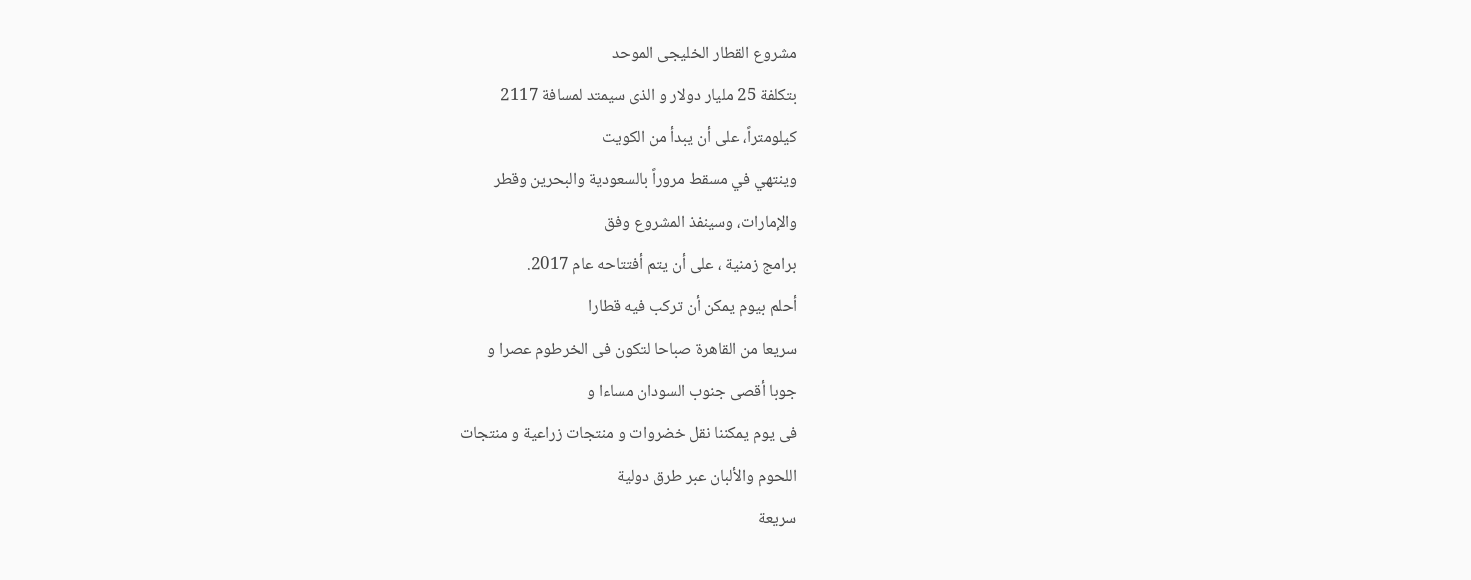مشروع القطار الخليجى الموحد
بتكلفة 25 مليار دولار و الذى سيمتد لمسافة 2117
كيلومتراً، على أن يبدأ من الكويت
وينتهي في مسقط مروراً بالسعودية والبحرين وقطر
والإمارات، وسينفذ المشروع وفق
برامج زمنية ، على أن يتم أفتتاحه عام 2017.
أحلم بيوم يمكن أن تركب فيه قطارا
سريعا من القاهرة صباحا لتكون فى الخرطوم عصرا و
جوبا أقصى جنوب السودان مساءا و
فى يوم يمكننا نقل خضروات و منتجات زراعية و منتجات
اللحوم والألبان عبر طرق دولية
سريعة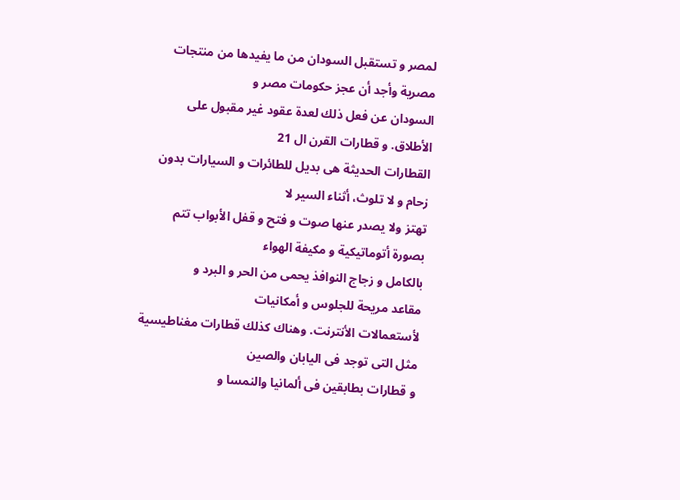لمصر و تستقبل السودان من ما يفيدها من منتجات
مصرية وأجد أن عجز حكومات مصر و
السودان عن فعل ذلك لعدة عقود غير مقبول على
الأطلاق. و قطارات القرن ال 21
القطارات الحديثة هى بديل للطائرات و السيارات بدون
زحام و لا تلوث، أثناء السير لا
تهتز ولا يصدر عنها صوت و فتح و قفل الأبواب تتم
بصورة أتوماتيكية و مكيفة الهواء
بالكامل و زجاج النوافذ يحمى من الحر و البرد و
مقاعد مريحة للجلوس و أمكانيات
لأستعمالات الأنترنت. وهناك كذلك قطارات مغناطيسية
مثل التى توجد فى اليابان والصين
و قطارات بطابقين فى ألمانيا والنمسا و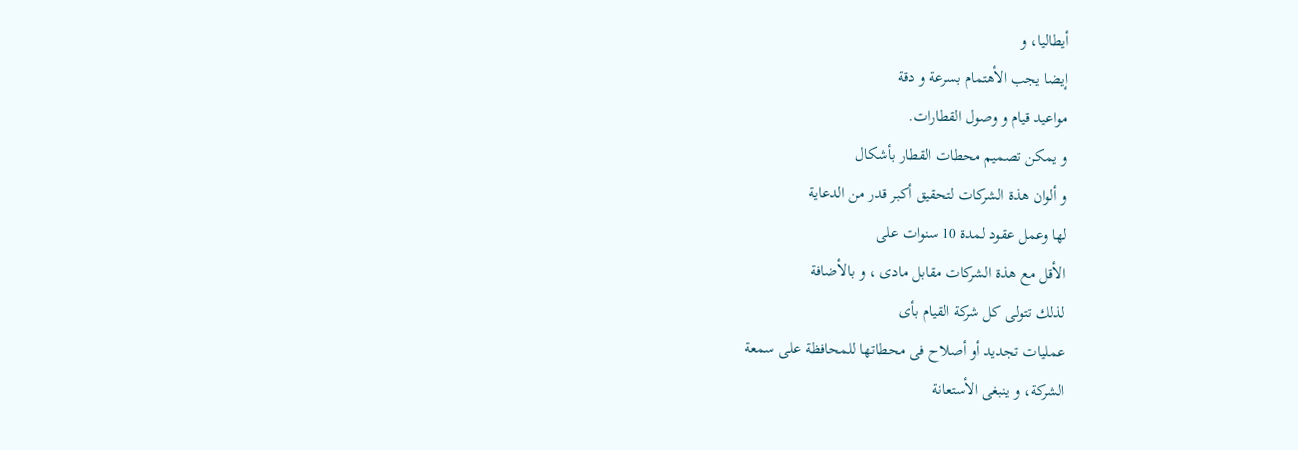أيطاليا، و
إيضا يجب الأهتمام بسرعة و دقة
مواعيد قيام و وصول القطارات.
و يمكن تصميم محطات القطار بأشكال
و ألوان هذة الشركات لتحقيق أكبر قدر من الدعاية
لها وعمل عقود لمدة 10 سنوات على
الأقل مع هذة الشركات مقابل مادى ، و بالأضافة
لذلك تتولى كل شركة القيام بأى
عمليات تجديد أو أصلاح فى محطاتها للمحافظة على سمعة
الشركة، و ينبغى الأستعانة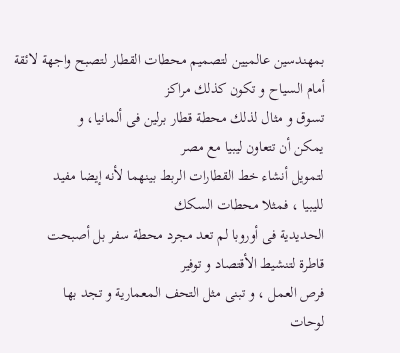بمهندسين عالميين لتصميم محطات القطار لتصبح واجهة لائقة
أمام السياح و تكون كذلك مراكز
تسوق و مثال لذلك محطة قطار برلين فى ألمانيا، و
يمكن أن تتعاون ليبيا مع مصر
لتمويل أنشاء خط القطارات الربط بينهما لأنه إيضا مفيد
لليبيا ، فمثلا محطات السكك
الحديدية فى أوروبا لم تعد مجرد محطة سفر بل أصبحت
قاطرة لتنشيط الأقتصاد و توفير
فرص العمل ، و تبنى مثل التحف المعمارية و تجد بها
لوحات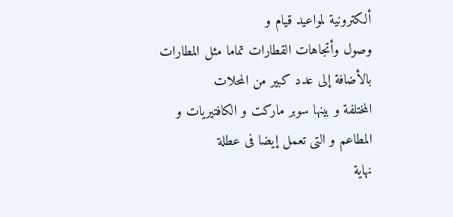ألكترونية لمواعيد قيام و
وصول وأتجاهات القطارات تماما مثل المطارات
بالأضافة إلى عدد كبير من المحلات
المختلفة و بينها سوبر ماركت و الكافتيريات و
المطاعم و التى تعمل إيضا فى عطلة
نهاية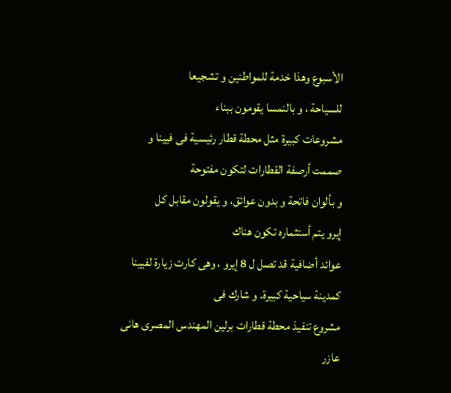الأسبوع وهذا خدمة للمواطنين و تشجيعا
للسياحة ، و بالنمسا يقومون ببناء
مشروعات كبيرة مثل محطة قطار رئيسية فى فيينا و
صممت أرصفة القطارات لتكون مفتوحة
و بألوان فاتحة و بدون عوائق، و يقولون مقابل كل
إيرو يتم أستثماره تكون هناك
عوائد أضافية قد تصل ل 8 إيرو ، وهى كارت زيارة لفيينا
كمدينة سياحية كبيرة. و شارك فى
مشروع تنفيذ محطة قطارات برلين المهندس المصرى هانى
عازر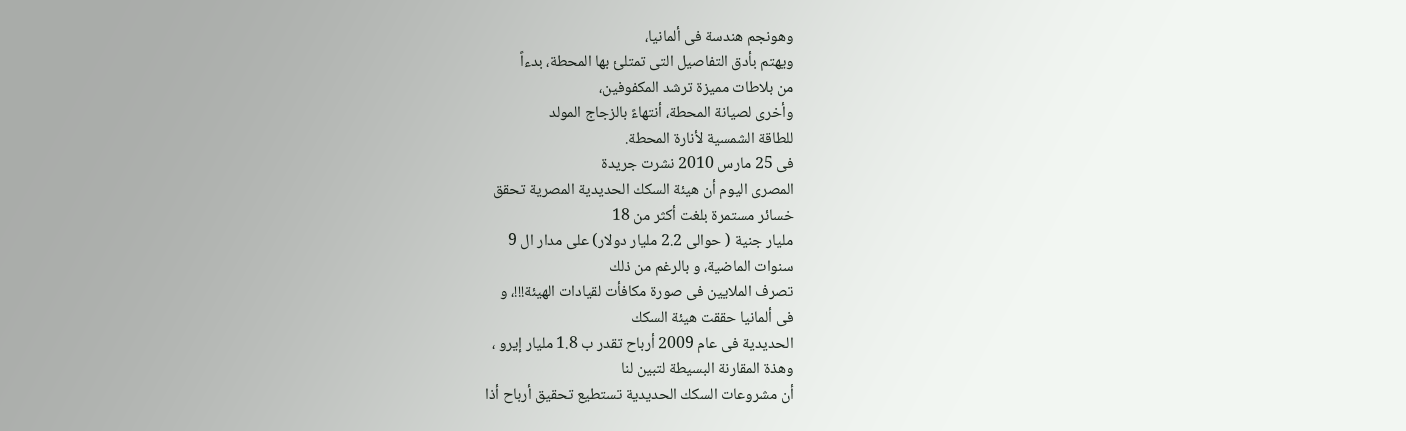وهونجم هندسة فى ألمانيا،
ويهتم بأدق التفاصيل التى تمتلئ بها المحطة، بدءاً
من بلاطات مميزة ترشد المكفوفين،
وأخرى لصيانة المحطة، أنتهاءً بالزجاج المولد
للطاقة الشمسية لأنارة المحطة.
فى 25 مارس 2010 نشرت جريدة
المصرى اليوم أن هيئة السكك الحديدية المصرية تحقق
خسائر مستمرة بلغت أكثر من 18
مليار جنية ( حوالى 2.2 مليار دولار) على مدار ال 9
سنوات الماضية، و بالرغم من ذلك
تصرف الملايين فى صورة مكافأت لقيادات الهيئة!!!، و
فى ألمانيا حققت هيئة السكك
الحديدية فى عام 2009 أرباح تقدر ب 1.8 مليار إيرو ،
وهذة المقارنة البسيطة لتبين لنا
أن مشروعات السكك الحديدية تستطيع تحقيق أرباح أذا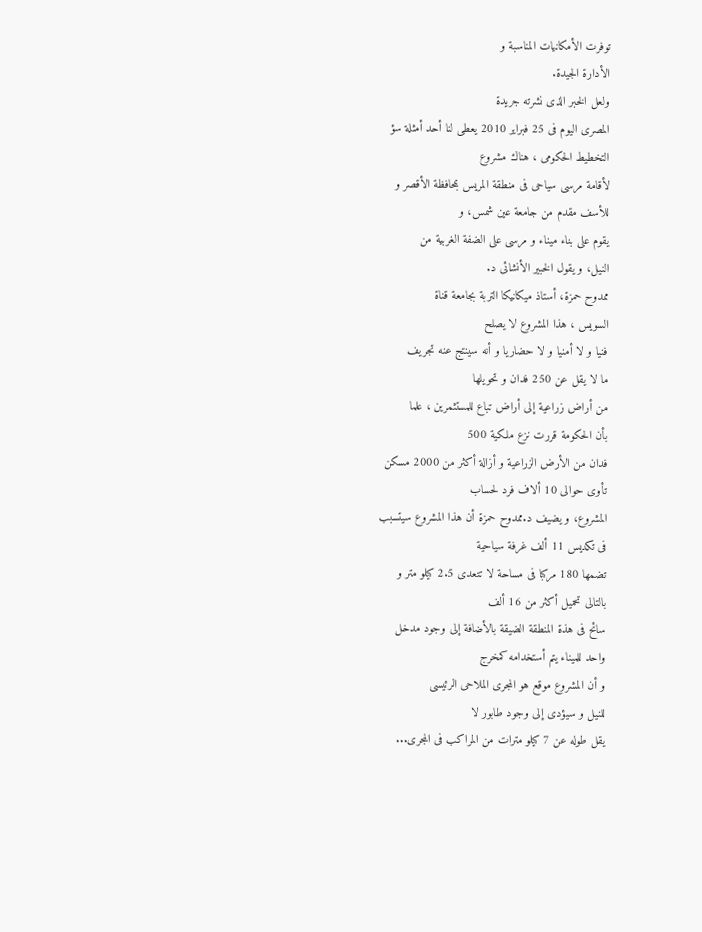توفرت الأمكانيات المناسبة و
الأدارة الجيدة.
ولعل الخبر الذى نشرته جريدة
المصرى اليوم فى 25 فبراير 2010 يعطى لنا أحد أمثلة سؤ
التخطيط الحكومى ، هناك مشروع
لأقامة مرسى سياحى فى منطقة المريس بمحافظة الأقصر و
للأسف مقدم من جامعة عين شمس، و
يقوم على بناء ميناء و مرسى على الضفة الغربية من
النيل، و يقول الخبير الأنشائى د.
ممدوح حمزة، أستاذ ميكانيكا التربة بجامعة قناة
السويس ، هذا المشروع لا يصلح
فنيا و لا أمنيا و لا حضاريا و أنه سينتج عنه تجريف
ما لا يقل عن 250 فدان و تحويلها
من أراض زراعية إلى أراض تباع للمستثمرين ، علما
بأن الحكومة قررت نزع ملكية 500
فدان من الأرض الزراعية و أزالة أكثر من 2000 مسكن
تأوى حوالى 10 ألاف فرد لحساب
المشروع، و يضيف د.ممدوح حمزة أن هذا المشروع سيتسبب
فى تكديس 11 ألف غرفة سياحية
تضمها 180 مركبا فى مساحة لا تتعدى 2.5 كيلو متر و
بالتالى تحميل أكثر من 16 ألف
سائح فى هذة المنطقة الضيقة بالأضافة إلى وجود مدخل
واحد للميناء يتم أستخدامه كمخرج
و أن المشروع موقع هو المجرى الملاحى الرئيسى
للنيل و سيؤدى إلى وجود طابور لا
يقل طوله عن 7 كيلو مترات من المراكب فى المجرى...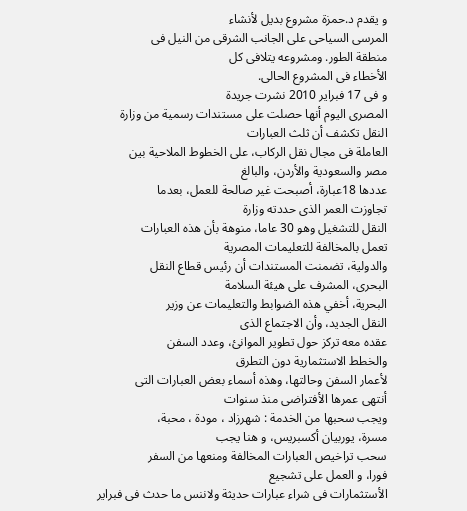و يقدم د.حمزة مشروع بديل لأنشاء
المرسى السياحى على الجانب الشرقى من النيل فى
منطقة الطور. ومشروعه يتلافى كل
الأخطاء فى المشروع الحالى.
و فى 17 فبراير 2010 نشرت جريدة
المصرى اليوم أنها حصلت على مستندات رسمية من وزارة
النقل تكشف أن ثلث العبارات
العاملة فى مجال نقل الركاب، على الخطوط الملاحية بين
مصر والسعودية والأردن، والبالغ
عددها 18عبارة، أصبحت غير صالحة للعمل، بعدما
تجاوزت العمر الذى حددته وزارة
النقل للتشغيل وهو 30 عاما، منوهة بأن هذه العبارات
تعمل بالمخالفة للتعليمات المصرية
والدولية، تضمنت المستندات أن رئيس قطاع النقل
البحرى، المشرف على هيئة السلامة
البحرية، أخفي هذه الضوابط والتعليمات عن وزير
النقل الجديد، وأن الاجتماع الذى
عقده معه تركز حول تطوير الموانئ، وعدد السفن
والخطط الاستثمارية دون التطرق
لأعمار السفن وحالتها، وهذه أسماء بعض العبارات التى
أنتهى عمرها الأفتراضى منذ سنوات
ويجب سحبها من الخدمة : شهرزاد ، مودة ، محبة،
مسرة، يوربيان أكسبريس، و هنا يجب
سحب تراخيص العبارات المخالفة ومنعها من السفر
فورا، و العمل على تشجيع
الأستثمارات فى شراء عبارات حديثة ولاننس ما حدث فى فبراير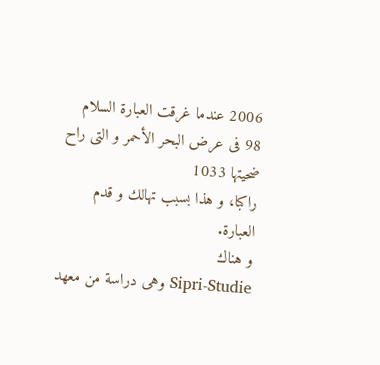2006 عندما غرقت العبارة السلام
98 فى عرض البحر الأحمر و التى راح ضحيتها 1033
راكبا، و هذا بسبب تهالك و قدم
العبارة.
و هناك
Sipri-Studie وهى دراسة من معهد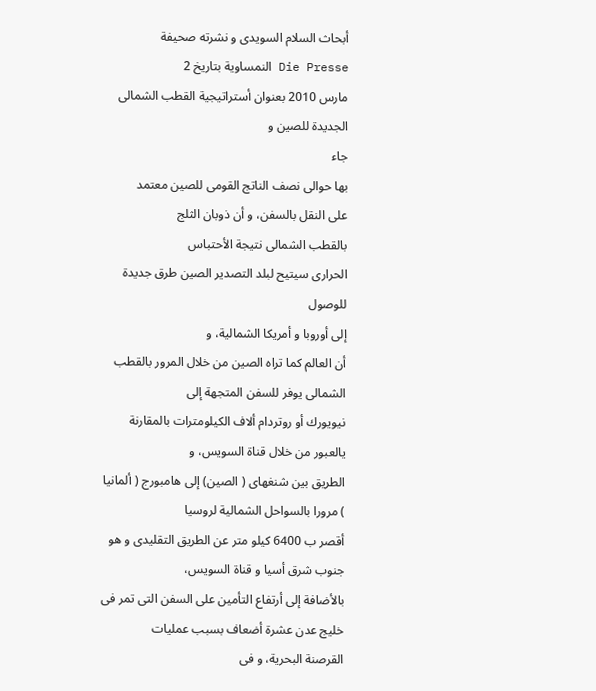أبحاث السلام السويدى و نشرته صحيفة
Die Presse النمساوية بتاريخ 2
مارس 2010 بعنوان أستراتيجية القطب الشمالى الجديدة للصين و
جاء
بها حوالى نصف الناتج القومى للصين معتمد
على النقل بالسفن، و أن ذوبان الثلج
بالقطب الشمالى نتيجة الأحتباس
الحرارى سيتيح لبلد التصدير الصين طرق جديدة للوصول
إلى أوروبا و أمريكا الشمالية، و
أن العالم كما تراه الصين من خلال المرور بالقطب
الشمالى يوفر للسفن المتجهة إلى
نيويورك أو روتردام ألاف الكيلومترات بالمقارنة
يالعبور من خلال قناة السويس، و
الطريق بين شنغهاى ( الصين) إلى هامبورج ( ألمانيا
) مرورا بالسواحل الشمالية لروسيا
أقصر ب 6400 كيلو متر عن الطريق التقليدى و هو
جنوب شرق أسيا و قناة السويس،
بالأضافة إلى أرتفاع التأمين على السفن التى تمر فى
خليج عدن عشرة أضعاف بسبب عمليات
القرصنة البحرية، و فى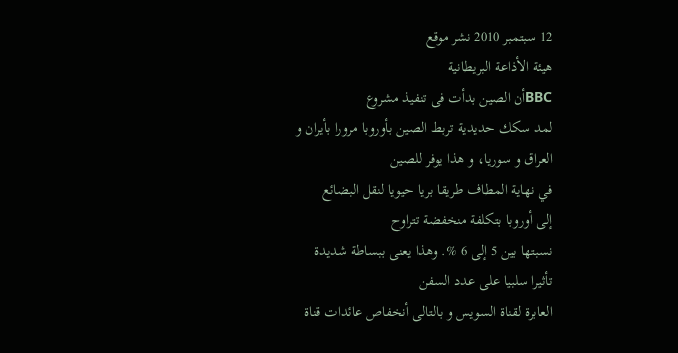12 سبتمبر 2010 نشر موقع
هيئة الأذاعة البريطانية
BBCأن الصين بدأت فى تنفيذ مشروع
لمد سكك حديدية تربط الصين بأوروبا مرورا بأيران و
العراق و سوريا، و هذا يوفر للصين
في نهاية المطاف طريقا بريا حيويا لنقل البضائع
إلى أوروبا بتكلفة منخفضة تتراوح
نسبتها بين 5 إلى 6 %. وهذا يعنى ببساطة شديدة
تأثيرا سلبيا على عدد السفن
العابرة لقناة السويس و بالتالى أنخفاص عائدات قناة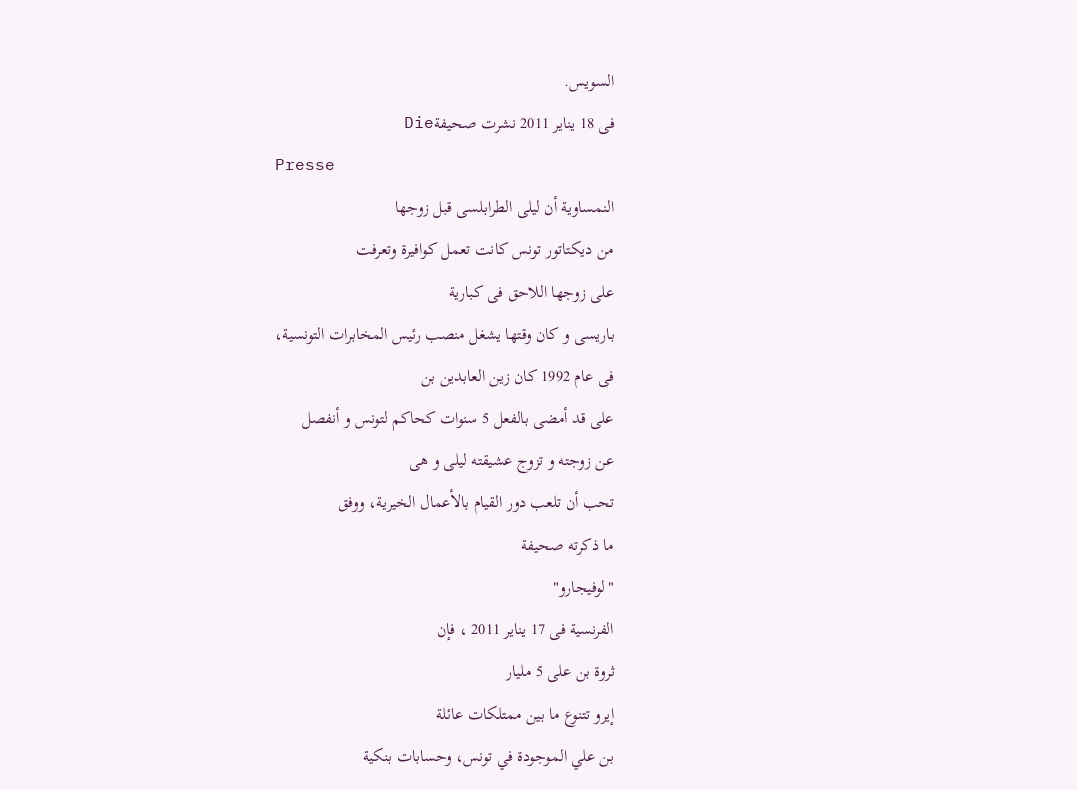السويس.
فى 18 يناير 2011 نشرت صحيفةDie
Presse
النمساوية أن ليلى الطرابلسى قبل زوجها
من ديكتاتور تونس كانت تعمل كوافيرة وتعرفت
على زوجها اللاحق فى كبارية
باريسى و كان وقتها يشغل منصب رئيس المخابرات التونسية،
فى عام 1992 كان زين العابدين بن
على قد أمضى بالفعل 5 سنوات كحاكم لتونس و أنفصل
عن زوجته و تزوج عشيقته ليلى و هى
تحب أن تلعب دور القيام بالأعمال الخيرية، ووفق
ما ذكرته صحيفة
"لوفيجارو"
الفرنسية فى 17 يناير 2011 ، فإن
ثروة بن على 5 مليار
إيرو تتنوع ما بين ممتلكات عائلة
بن علي الموجودة في تونس، وحسابات بنكية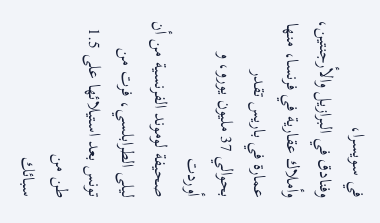في سويسرا،
وفنادق في البرازيل والأرجنتين،
وأملاك عقارية في فرنسا، منها عمارة في باريس تقدر
بحوالي 37 مليون يورو، و أوردت
صحيفة لوموند الفرنسية من أن ليلى الطرابلسي، فرت من
تونس بعد استيلائها على 1.5 طن من
سبائك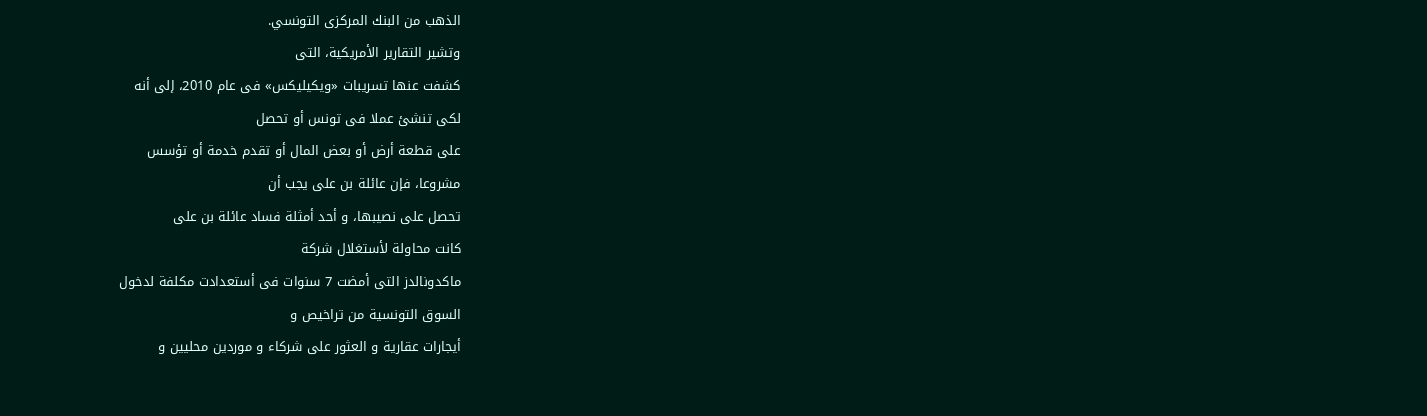الذهب من البنك المركزى التونسي.
وتشير التقارير الأمريكية، التى
كشفت عنها تسريبات «ويكيليكس» فى عام 2010، إلى أنه
لكى تنشئ عملا فى تونس أو تحصل
على قطعة أرض أو بعض المال أو تقدم خدمة أو تؤسس
مشروعا، فإن عائلة بن على يجب أن
تحصل على نصيبها، و أحد أمثلة فساد عائلة بن على
كانت محاولة لأستغلال شركة
ماكدونالدز التى أمضت 7 سنوات فى أستعدادت مكلفة لدخول
السوق التونسية من تراخيص و
أيجارات عقارية و العثور على شركاء و موردين محليين و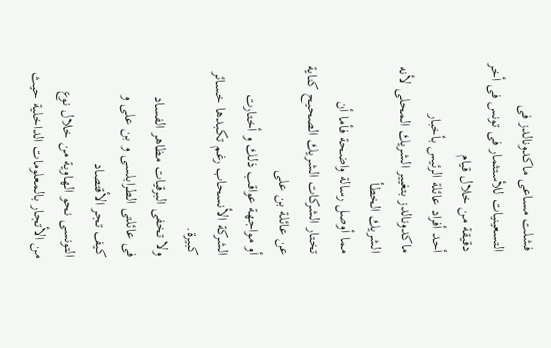فشلت مساعى ماكدونالدز فى
التسعينيات للأستثمار فى تونس فى أخر دقيقة من خلال قيام
أحد أفراد عائلة الرئيس بأخبار
ماكدونالدز بتغيير الشريك المحلى لأنه الشريك الخطأ
مما أوصل رسالة واضحة فأما أن
تختار الشركات الشريك الصحيح كناية عن عائلة بن على
أو مواجهة عواقب ذلك و أختارت
الشركة الأنسحاب رغم تكبدها خسائر كبيرة.
ولا تخفى البرقيات مظاهر الفساد
فى عائلتى الطرابلسى و بن على و كيف تجر الأقتصاد
التونسى نحو الهاوية من خلال نوع
من الأتجار بالمعلومات الداخلية حيث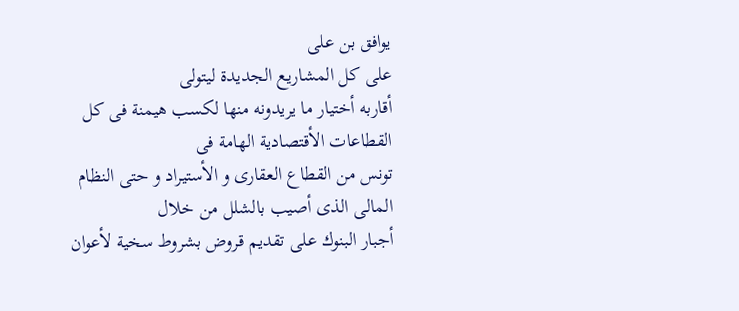يوافق بن على
على كل المشاريع الجديدة ليتولى
أقاربه أختيار ما يريدونه منها لكسب هيمنة فى كل
القطاعات الأقتصادية الهامة فى
تونس من القطاع العقارى و الأستيراد و حتى النظام
المالى الذى أصيب بالشلل من خلال
أجبار البنوك على تقديم قروض بشروط سخية لأعوان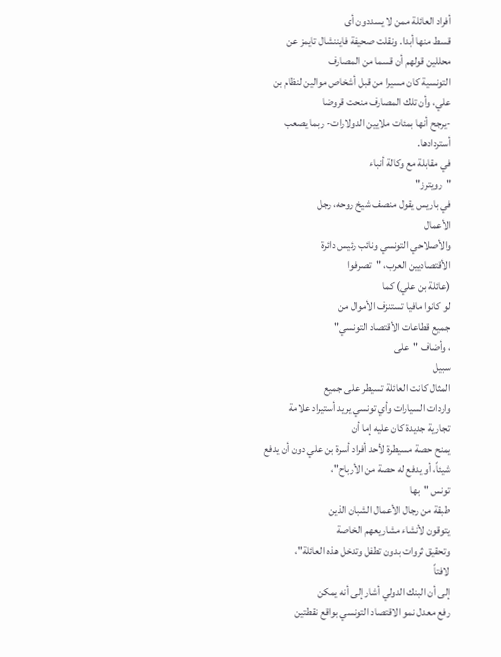أفراد العائلة ممن لا يسددون أى
قسط منها أبدا. ونقلت صحيفة فايننشال تايمز عن
محللين قولهم أن قسما من المصارف
التونسية كان مسيرا من قبل أشخاص موالين لنظام بن
علي، وأن تلك المصارف منحت قروضا
-يرجح أنها بمئات ملايين الدولارات- ربما يصعب
أستردادها.
في مقابلة مع وكالة أنباء
"رويترز"
في باريس يقول منصف شيخ روحه، رجل
الأعمال
والأصلاحي التونسي ونائب رئيس دائرة
الأقتصاديين العرب، "تصرفوا
(عائلة بن علي) كما
لو كانوا مافيا تستنزف الأموال من
جميع قطاعات الأقتصاد التونسي"
، وأضاف "على
سبيل
المثال كانت العائلة تسيطر على جميع
واردات السيارات وأي تونسي يريد أستيراد علامة
تجارية جديدة كان عليه إما أن
يمنح حصة مسيطرة لأحد أفراد أسرة بن علي دون أن يدفع
شيئاً، أو يدفع له حصة من الأرباح"،
تونس "بها
طبقة من رجال الأعمال الشبان الذين
يتوقون لأنشاء مشاريعهم الخاصة
وتحقيق ثروات بدون تطفل وتدخل هذه العائلة"،
لافتاً
إلى أن البنك الدولي أشار إلى أنه يمكن
رفع معدل نمو الاقتصاد التونسي بواقع نقطتين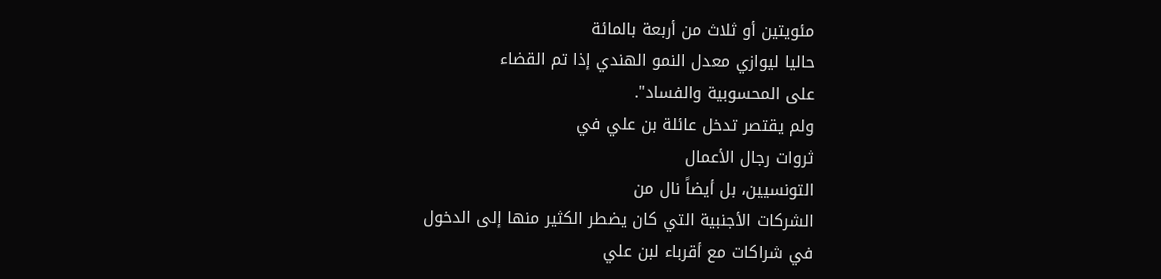مئويتين أو ثلاث من أربعة بالمائة
حاليا ليوازي معدل النمو الهندي إذا تم القضاء
على المحسوبية والفساد".
ولم يقتصر تدخل عائلة بن علي في
ثروات رجال الأعمال
التونسيين، بل أيضاً نال من
الشركات الأجنبية التي كان يضطر الكثير منها إلى الدخول
في شراكات مع أقرباء لبن علي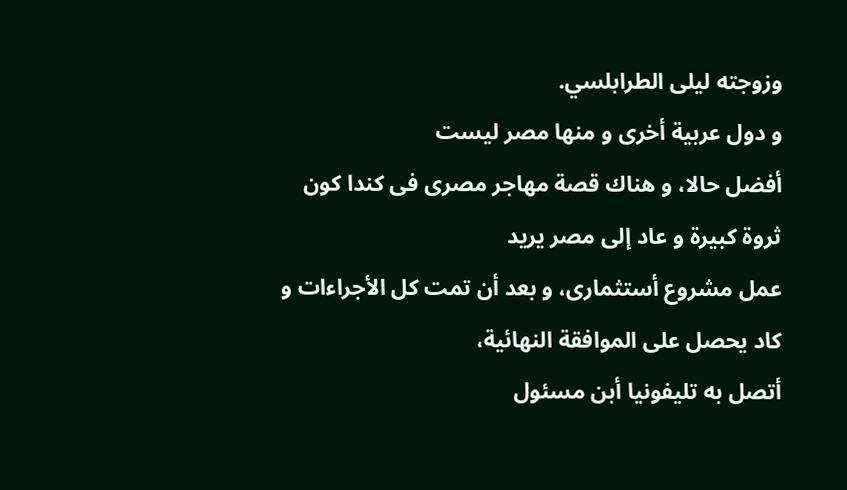وزوجته ليلى الطرابلسي.
و دول عربية أخرى و منها مصر ليست
أفضل حالا، و هناك قصة مهاجر مصرى فى كندا كون
ثروة كبيرة و عاد إلى مصر يريد
عمل مشروع أستثمارى، و بعد أن تمت كل الأجراءات و
كاد يحصل على الموافقة النهائية،
أتصل به تليفونيا أبن مسئول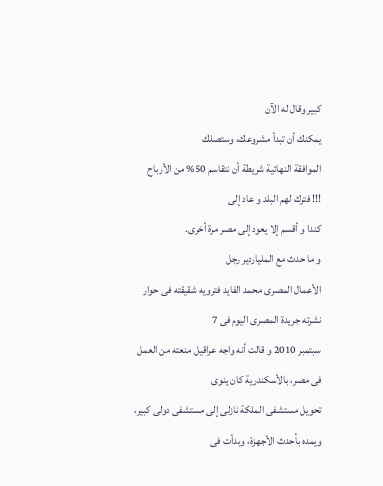كبير وقال له الآن
يمكنك أن تبدأ مشروعك، وستصلك
الموافقة النهائية شريطة أن نتقاسم 50% من الأرباح
!!! فترك لهم البلد و عاد إلى
كندا و أقسم إلا يعود إلى مصر مرة أخرى.
و ما حدث مع الملياردير رجل
الأعمال المصرى محمد الفايد فترويه شقيقته فى حوار
نشرته جريدة المصرى اليوم فى 7
سبتمبر 2010 و قالت أنه واجه عراقيل منعته من العمل
فى مصر، بالأسكندرية كان ينوى
تحويل مستشفى الملكة نازلى إلى مستشفى دولى كبير،
ويمده بأحدث الأجهزة، وبدأت فى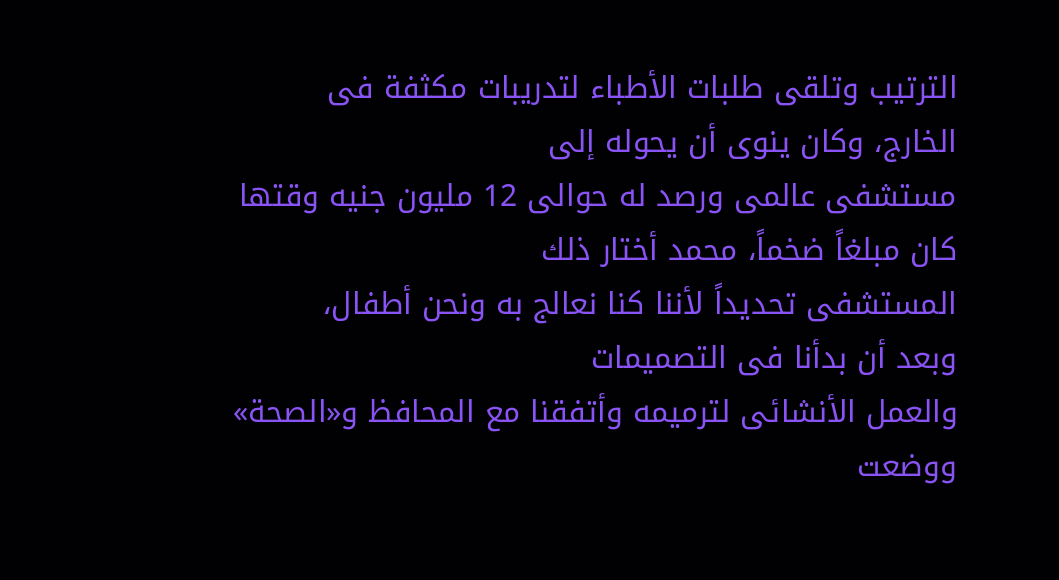الترتيب وتلقى طلبات الأطباء لتدريبات مكثفة فى
الخارج، وكان ينوى أن يحوله إلى
مستشفى عالمى ورصد له حوالى 12 مليون جنيه وقتها
كان مبلغاً ضخماً، محمد أختار ذلك
المستشفى تحديداً لأننا كنا نعالج به ونحن أطفال،
وبعد أن بدأنا فى التصميمات
والعمل الأنشائى لترميمه وأتفقنا مع المحافظ و«الصحة»
ووضعت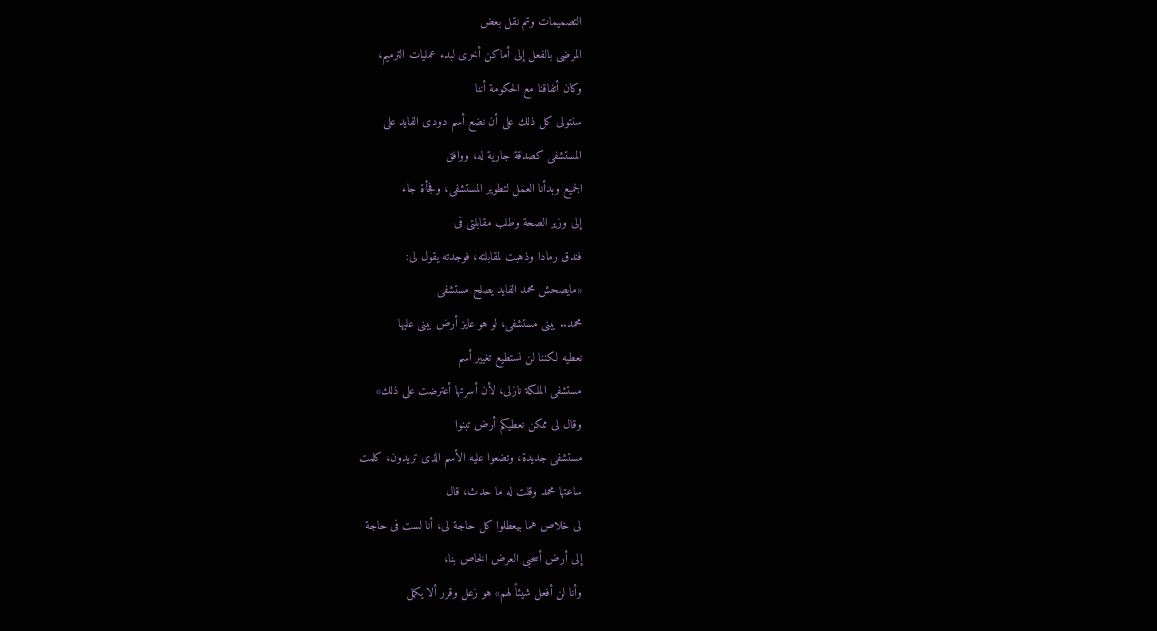التصميمات وتم نقل بعض
المرضى بالفعل إلى أماكن أخرى لبدء عمليات الترميم،
وكان أتفاقنا مع الحكومة أننا
سنتولى كل ذلك على أن نضع أسم دودى الفايد على
المستشفى كصدقة جارية له، ووافق
الجميع وبدأنا العمل لتطوير المستشفى، وفجأة جاء
إلى وزير الصحة وطلب مقابلتى فى
فندق رمادا وذهبت لمقابلته، فوجدته يقول لى:
«مايصحش محمد الفايد يصلح مستشفى
محمد.. يبنى مستشفى، لو هو عايز أرض يبنى عليها
نعطيه لكننا لن نستطيع تغيير أسم
مستشفى الملكة نازلى، لأن أسرتها أعترضت على ذلك»
وقال لى ممكن نعطيكم أرض تبنوا
مستشفى جديدة، وتضعوا عليه الأسم الذى تريدون، كلمت
ساعتها محمد وقلت له ما حدث، قال
لى خلاص هما بيعطلوا كل حاجة لى، أنا لست فى حاجة
إلى أرض أسحبى العرض الخاص بنا،
وأنا لن أفعل شيئاً لهم» هو زعل وقرر ألا يكمل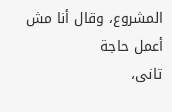المشروع، وقال أنا مش أعمل حاجة
تانى،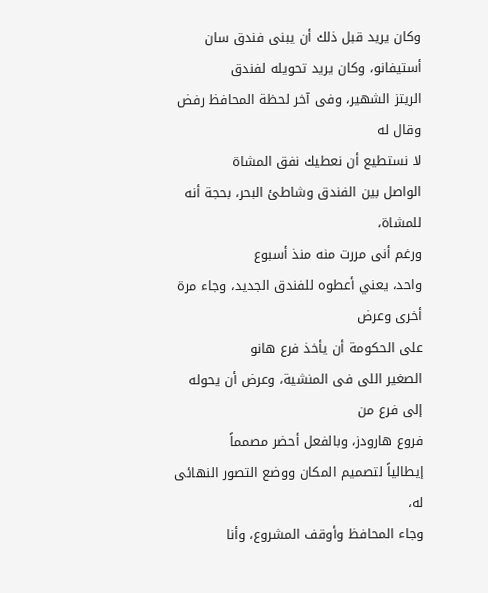وكان يريد قبل ذلك أن يبنى فندق سان
أستيفانو، وكان يريد تحويله لفندق
الريتز الشهير، وفى آخر لحظة المحافظ رفض وقال له
لا نستطيع أن نعطيك نفق المشاة
الواصل بين الفندق وشاطئ البحر، بحجة أنه للمشاة،
ورغم أنى مررت منه منذ أسبوع
واحد، يعني أعطوه للفندق الجديد، وجاء مرة أخرى وعرض
على الحكومة أن يأخذ فرع هانو
الصغير اللى فى المنشية، وعرض أن يحوله إلى فرع من
فروع هارودز، وبالفعل أحضر مصمماً
إيطالياً لتصميم المكان ووضع التصور النهائى له،
وجاء المحافظ وأوقف المشروع، وأنا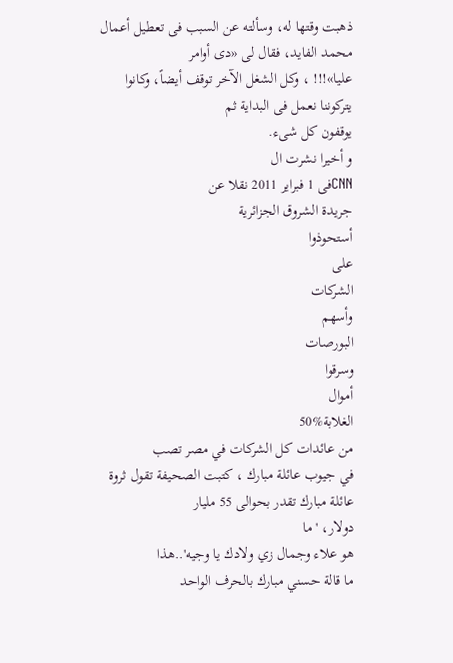ذهبت وقتها له، وسألته عن السبب فى تعطيل أعمال
محمد الفايد، فقال لى «دى أوامر
عليا»!!! ، وكل الشغل الآخر توقف أيضاً، وكانوا
يتركوننا نعمل فى البداية ثم
يوقفون كل شىء.
و أخيرا نشرت ال
CNNفى 1 فبراير 2011 نقلا عن
جريدة الشروق الجزائرية
أستحوذوا
على
الشركات
وأسهم
البورصات
وسرقوا
أموال
الغلابة%50
من عائدات كل الشركات في مصر تصب
في جيوب عائلة مبارك ، كتبت الصحيفة تقول ثروة
عائلة مبارك تقدر بحوالى 55 مليار
دولار، 'ما
هو علاء وجمال زي ولادك يا وجيه'..هذا
ما قالة حسني مبارك بالحرف الواحد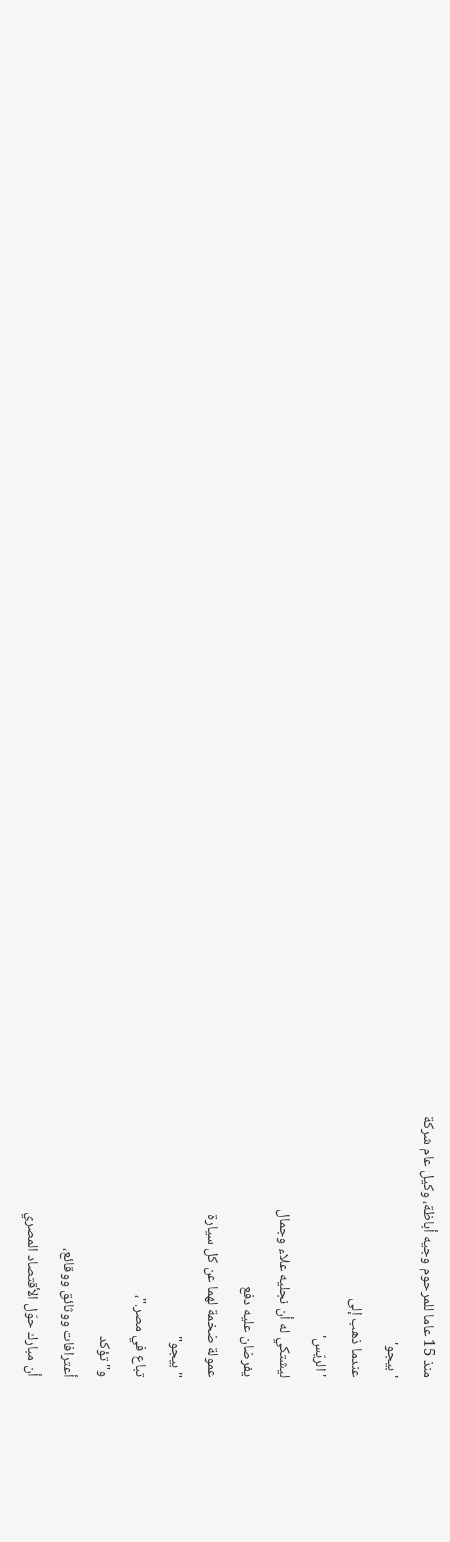منذ 15 عاما للمرحوم وجيه أباظة، وكيل عام شركة
'بيجو'
عندما ذهب إلى
'الريّس'
ليشتكي له أن نجليه علاء وجمال
يفرضان عليه دفع
عمولة ضخمة لهما عن كل سيارة
"بيجو"
تباع في مصر."،
و"تؤكد
أعترافات ووثائق ووقائع،
أن مبارك حوّل الأقتصاد المصري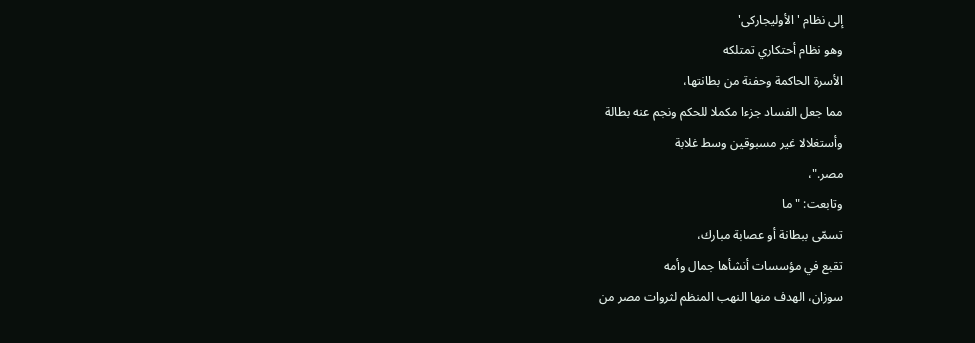إلى نظام 'الأوليجاركى'
وهو نظام أحتكاري تمتلكه
الأسرة الحاكمة وحفنة من بطانتها،
مما جعل الفساد جزءا مكملا للحكم ونجم عنه بطالة
وأستغلالا غير مسبوقين وسط غلابة
مصر."،
وتابعت: "ما
تسمّى ببطانة أو عصابة مبارك،
تقبع في مؤسسات أنشأها جمال وأمه
سوزان، الهدف منها النهب المنظم لثروات مصر من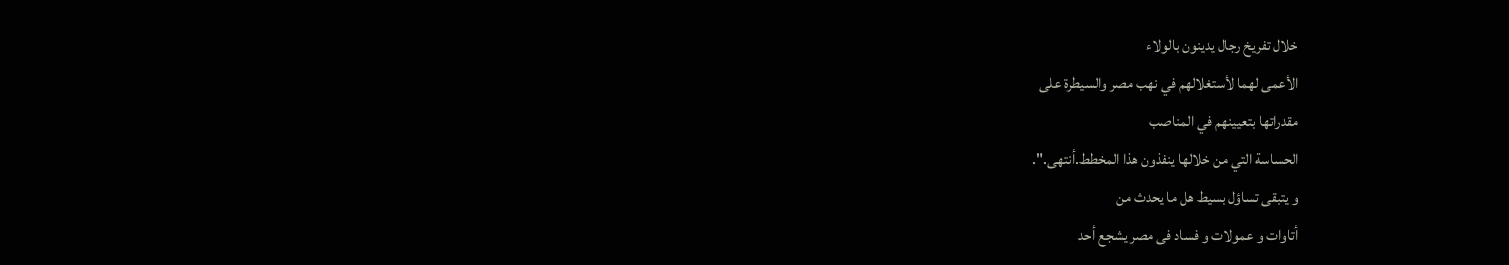خلال تفريخ رجال يدينون بالولاء
الأعمى لهما لأستغلالهم في نهب مصر والسيطرة على
مقدراتها بتعيينهم في المناصب
الحساسة التي من خلالها ينفذون هذا المخطط.أنتهى.".
و يتبقى تساؤل بسيط هل ما يحدث من
أتاوات و عمولات و فساد فى مصر يشجع أحد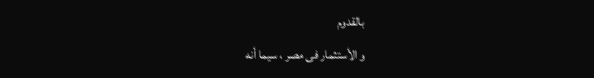بالقدوم
و الأستثمار فى مصر ، سيما أنه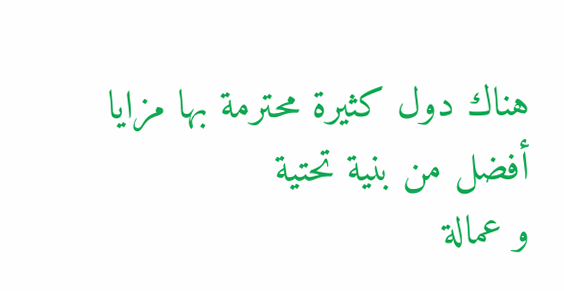هناك دول كثيرة محترمة بها مزايا أفضل من بنية تحتية
و عمالة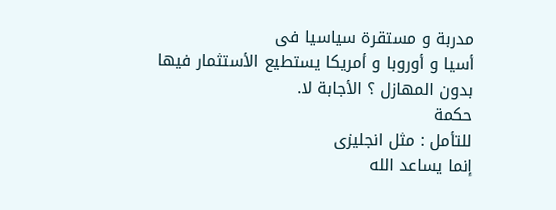مدربة و مستقرة سياسيا فى
أسيا و أوروبا و أمريكا يستطيع الأستثمار فيها
بدون المهازل ؟ الأجابة لا.
حكمة
للتأمل : مثل انجليزى
إنما يساعد الله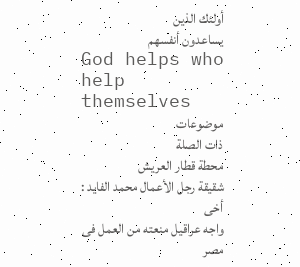أولئك الذين
يساعدون أنفسهم
God helps who help themselves
موضوعات
ذات الصلة
محطة قطار العريش
شقيقة رجل الأعمال محمد الفايد : أخى
واجه عراقيل منعته من العمل فى مصر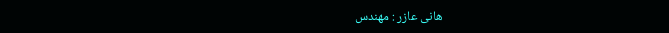هانى عازر : مهندس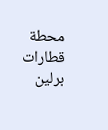محطة
قطارات برلين